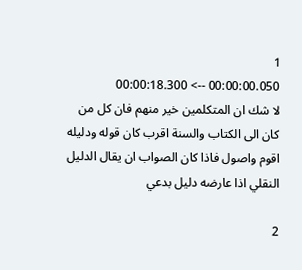1
00:00:00.050 --> 00:00:18.300
لا شك ان المتكلمين خير منهم فان كل من كان الى الكتاب والسنة اقرب كان قوله ودليله اقوم واصول فاذا كان الصواب ان يقال الدليل النقلي اذا عارضه دليل بدعي

2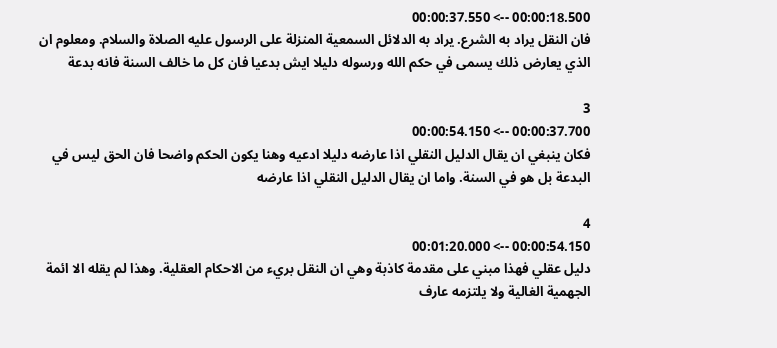00:00:18.500 --> 00:00:37.550
فان النقل يراد به الشرع. يراد به الدلائل السمعية المنزلة على الرسول عليه الصلاة والسلام. ومعلوم ان الذي يعارض ذلك يسمى في حكم الله ورسوله دليلا ايش بدعيا فان كل ما خالف السنة فانه بدعة

3
00:00:37.700 --> 00:00:54.150
فكان ينبغي ان يقال الدليل النقلي اذا عارضه دليلا ادعيه وهنا يكون الحكم واضحا فان الحق ليس في البدعة بل هو في السنة. واما ان يقال الدليل النقلي اذا عارضه

4
00:00:54.150 --> 00:01:20.000
دليل عقلي فهذا مبني على مقدمة كاذبة وهي ان النقل بريء من الاحكام العقلية. وهذا لم يقله الا ائمة الجهمية الغالية ولا يلتزمه عارف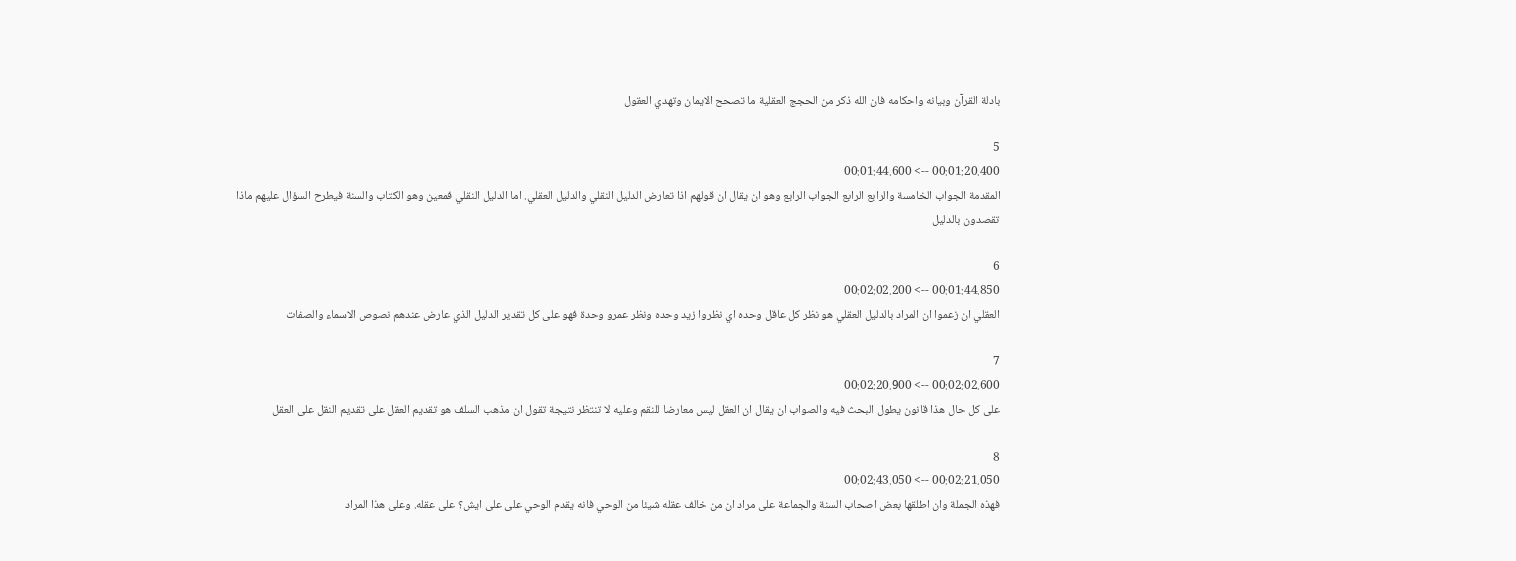بادلة القرآن وبيانه واحكامه فان الله ذكر من الحجج العقلية ما تصحح الايمان وتهدي العقول

5
00:01:20.400 --> 00:01:44.600
المقدمة الجواب الخامسة والرابع الرابع الجواب الرابع وهو ان يقال ان قولهم اذا تعارض الدليل النقلي والدليل العقلي. اما الدليل النقلي فمعين وهو الكتاب والسنة فيطرح السؤال عليهم ماذا تقصدون بالدليل

6
00:01:44.850 --> 00:02:02.200
العقلي ان زعموا ان المراد بالدليل العقلي هو نظر كل عاقل وحده اي نظروا زيد وحده ونظر عمرو وحدة فهو على كل تقدير الدليل الذي عارض عندهم نصوص الاسماء والصفات

7
00:02:02.600 --> 00:02:20.900
على كل حال هذا قانون يطول البحث فيه والصواب ان يقال ان العقل ليس معارضا للنقم وعليه لا تنتظر نتيجة تقول ان مذهب السلف هو تقديم العقل على تقديم النقل على العقل

8
00:02:21.050 --> 00:02:43.050
فهذه الجملة وان اطلقها بعض اصحاب السنة والجماعة على مراد ان من خالف عقله شيئا من الوحي فانه يقدم الوحي على على ايش؟ على عقله. وعلى هذا المراد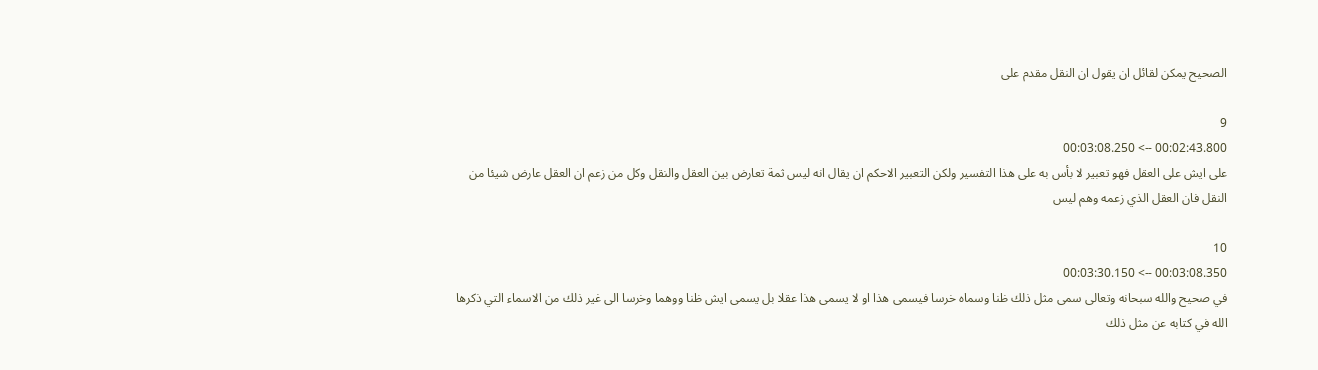الصحيح يمكن لقائل ان يقول ان النقل مقدم على

9
00:02:43.800 --> 00:03:08.250
على ايش على العقل فهو تعبير لا بأس به على هذا التفسير ولكن التعبير الاحكم ان يقال انه ليس ثمة تعارض بين العقل والنقل وكل من زعم ان العقل عارض شيئا من النقل فان العقل الذي زعمه وهم ليس

10
00:03:08.350 --> 00:03:30.150
في صحيح والله سبحانه وتعالى سمى مثل ذلك ظنا وسماه خرسا فيسمى هذا او لا يسمى هذا عقلا بل يسمى ايش ظنا ووهما وخرسا الى غير ذلك من الاسماء التي ذكرها الله في كتابه عن مثل ذلك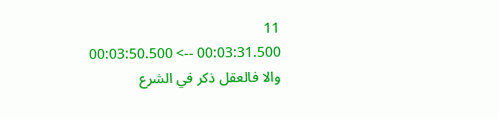11
00:03:31.500 --> 00:03:50.500
والا فالعقل ذكر في الشرع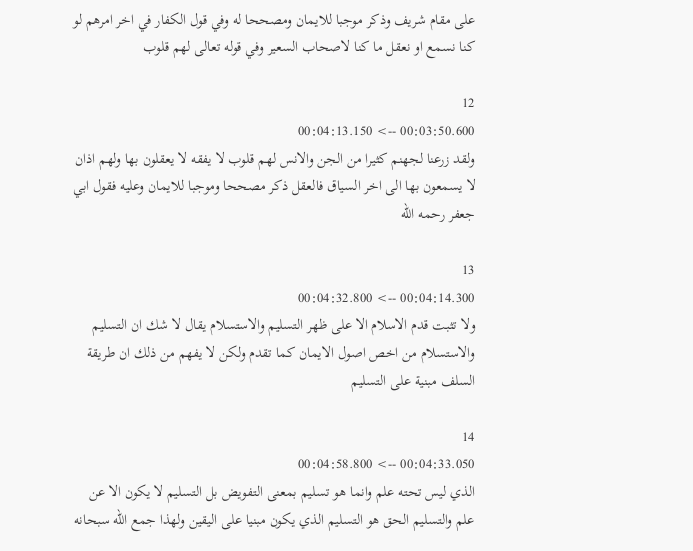على مقام شريف وذكر موجبا للايمان ومصححا له وفي قول الكفار في اخر امرهم لو كنا نسمع او نعقل ما كنا لاصحاب السعير وفي قوله تعالى لهم قلوب

12
00:03:50.600 --> 00:04:13.150
ولقد زرعنا لجهنم كثيرا من الجن والانس لهم قلوب لا يفقه لا يعقلون بها ولهم اذان لا يسمعون بها الى اخر السياق فالعقل ذكر مصححا وموجبا للايمان وعليه فقول ابي جعفر رحمه الله

13
00:04:14.300 --> 00:04:32.800
ولا تثبت قدم الاسلام الا على ظهر التسليم والاستسلام يقال لا شك ان التسليم والاستسلام من اخص اصول الايمان كما تقدم ولكن لا يفهم من ذلك ان طريقة السلف مبنية على التسليم

14
00:04:33.050 --> 00:04:58.800
الذي ليس تحته علم وانما هو تسليم بمعنى التفويض بل التسليم لا يكون الا عن علم والتسليم الحق هو التسليم الذي يكون مبنيا على اليقين ولهذا جمع الله سبحانه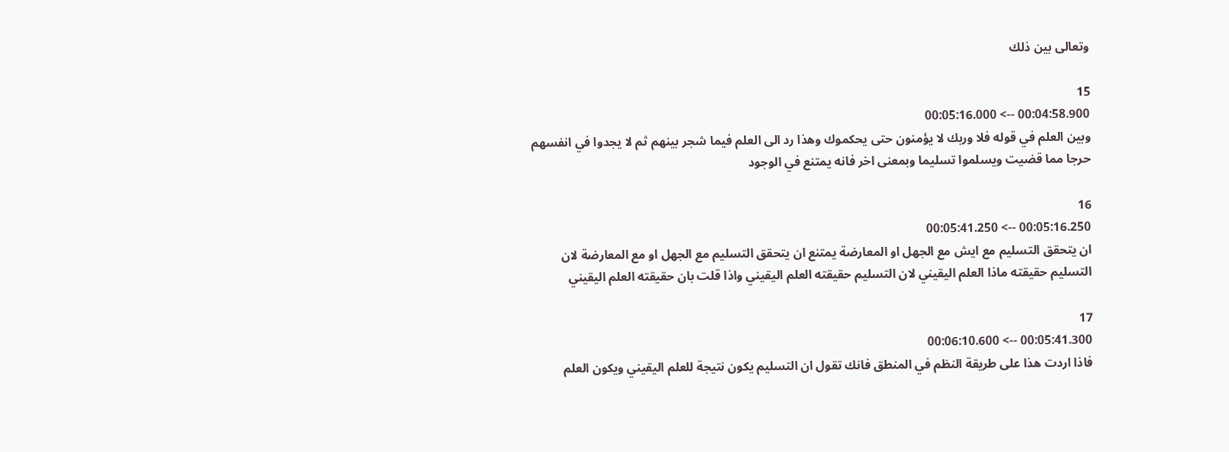وتعالى بين ذلك

15
00:04:58.900 --> 00:05:16.000
وبين العلم في قوله فلا وربك لا يؤمنون حتى يحكموك وهذا رد الى العلم فيما شجر بينهم ثم لا يجدوا في انفسهم حرجا مما قضيت ويسلموا تسليما وبمعنى اخر فانه يمتنع في الوجود

16
00:05:16.250 --> 00:05:41.250
ان يتحقق التسليم مع ايش مع الجهل او المعارضة يمتنع ان يتحقق التسليم مع الجهل او مع المعارضة لان التسليم حقيقته ماذا العلم اليقيني لان التسليم حقيقته العلم اليقيني واذا قلت بان حقيقته العلم اليقيني

17
00:05:41.300 --> 00:06:10.600
فاذا اردت هذا على طريقة النظم في المنطق فانك تقول ان التسليم يكون نتيجة للعلم اليقيني ويكون العلم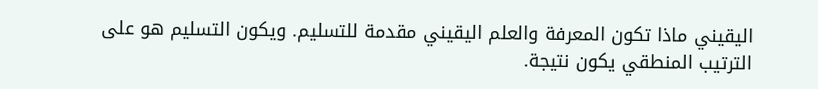اليقيني ماذا تكون المعرفة والعلم اليقيني مقدمة للتسليم. ويكون التسليم هو على الترتيب المنطقي يكون نتيجة.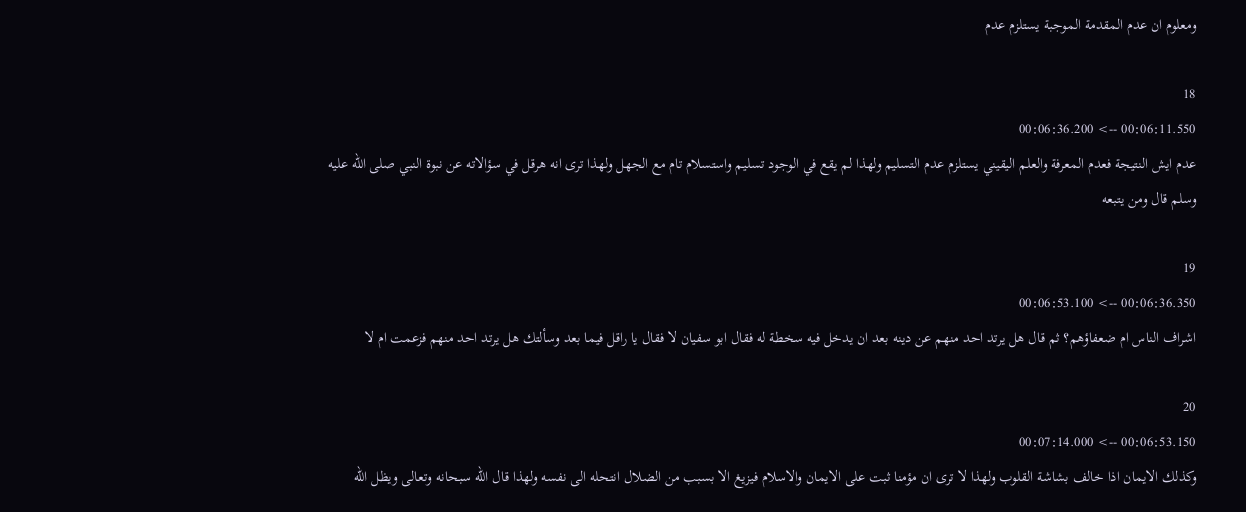ومعلوم ان عدم المقدمة الموجبة يستلزم عدم

18
00:06:11.550 --> 00:06:36.200
عدم ايش النتيجة فعدم المعرفة والعلم اليقيني يستلزم عدم التسليم ولهذا لم يقع في الوجود تسليم واستسلام تام مع الجهل ولهذا ترى انه هرقل في سؤالاته عن نبوة النبي صلى الله عليه وسلم قال ومن يتبعه

19
00:06:36.350 --> 00:06:53.100
اشراف الناس ام ضعفاؤهم؟ ثم قال هل يرتد احد منهم عن دينه بعد ان يدخل فيه سخطة له فقال ابو سفيان لا فقال يا راقل فيما بعد وسألتك هل يرتد احد منهم فزعمت ام لا

20
00:06:53.150 --> 00:07:14.000
وكذلك الايمان اذا خالف بشاشة القلوب ولهذا لا ترى ان مؤمنا ثبت على الايمان والاسلام فيزيغ الا بسبب من الضلال انتحله الى نفسه ولهذا قال الله سبحانه وتعالى ويظل الله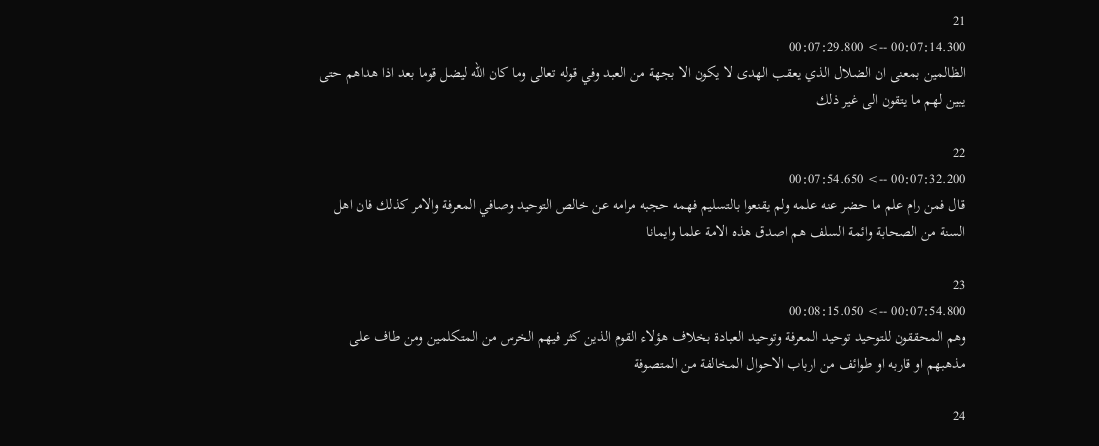21
00:07:14.300 --> 00:07:29.800
الظالمين بمعنى ان الضلال الذي يعقب الهدى لا يكون الا بجهة من العبد وفي قوله تعالى وما كان الله ليضل قوما بعد اذا هداهم حتى يبين لهم ما يتقون الى غير ذلك

22
00:07:32.200 --> 00:07:54.650
قال فمن رام علم ما حضر عنه علمه ولم يقنعوا بالتسليم فهمه حجبه مرامه عن خالص التوحيد وصافي المعرفة والامر كذلك فان اهل السنة من الصحابة وائمة السلف هم اصدق هذه الامة علما وايمانا

23
00:07:54.800 --> 00:08:15.050
وهم المحققون للتوحيد توحيد المعرفة وتوحيد العبادة بخلاف هؤلاء القوم الذين كثر فيهم الخرس من المتكلمين ومن طاف على مذهبهم او قاربه او طوائف من ارباب الاحوال المخالفة من المتصوفة

24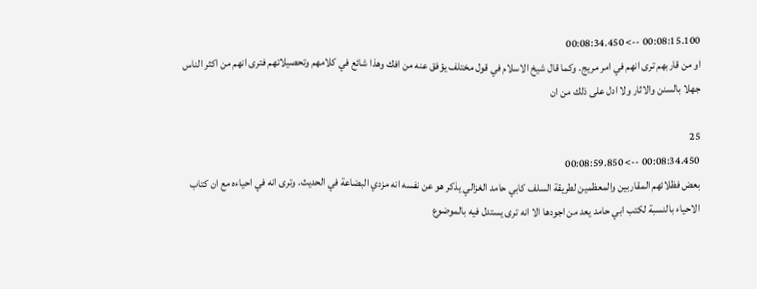00:08:15.100 --> 00:08:34.450
او من قاربهم ترى انهم في امر مريج. وكما قال شيخ الاسلام في قول مختلف يؤفق عنه من افك وهذا شائع في كلامهم وتحصيلاتهم فترى انهم من اكثر الناس جهلا بالسنن والاثار ولا ادل على ذلك من ان

25
00:08:34.450 --> 00:08:59.850
بعض فظلائهم المقاربين والمعظمين لطريقة السلف كابي حامد الغزالي يذكر هو عن نفسه انه مزدي البضاعة في الحديث. وترى انه في احياءه مع ان كتاب الاحياء بالنسبة لكتب ابي حامد يعد من اجودها الا انه ترى يستدل فيه بالموضوع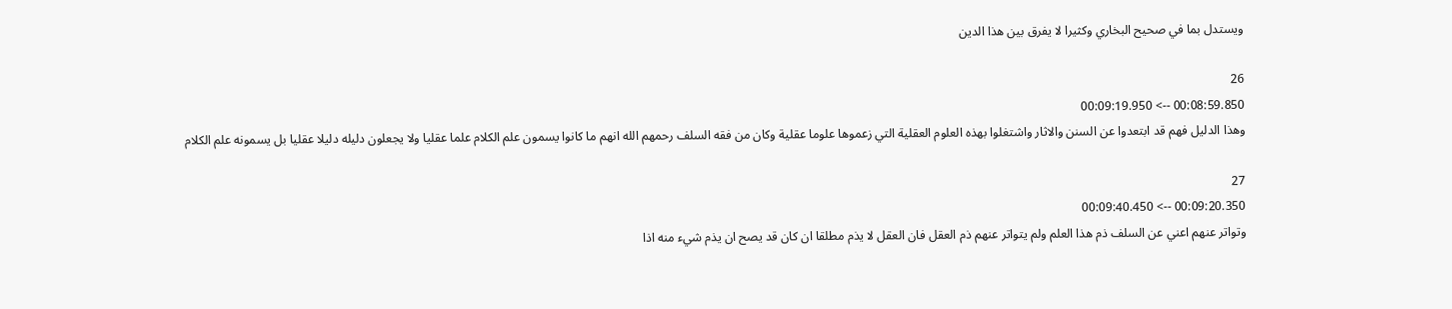ويستدل بما في صحيح البخاري وكثيرا لا يفرق بين هذا الدين

26
00:08:59.850 --> 00:09:19.950
وهذا الدليل فهم قد ابتعدوا عن السنن والاثار واشتغلوا بهذه العلوم العقلية التي زعموها علوما عقلية وكان من فقه السلف رحمهم الله انهم ما كانوا يسمون علم الكلام علما عقليا ولا يجعلون دليله دليلا عقليا بل يسمونه علم الكلام

27
00:09:20.350 --> 00:09:40.450
وتواتر عنهم اعني عن السلف ذم هذا العلم ولم يتواتر عنهم ذم العقل فان العقل لا يذم مطلقا ان كان قد يصح ان يذم شيء منه اذا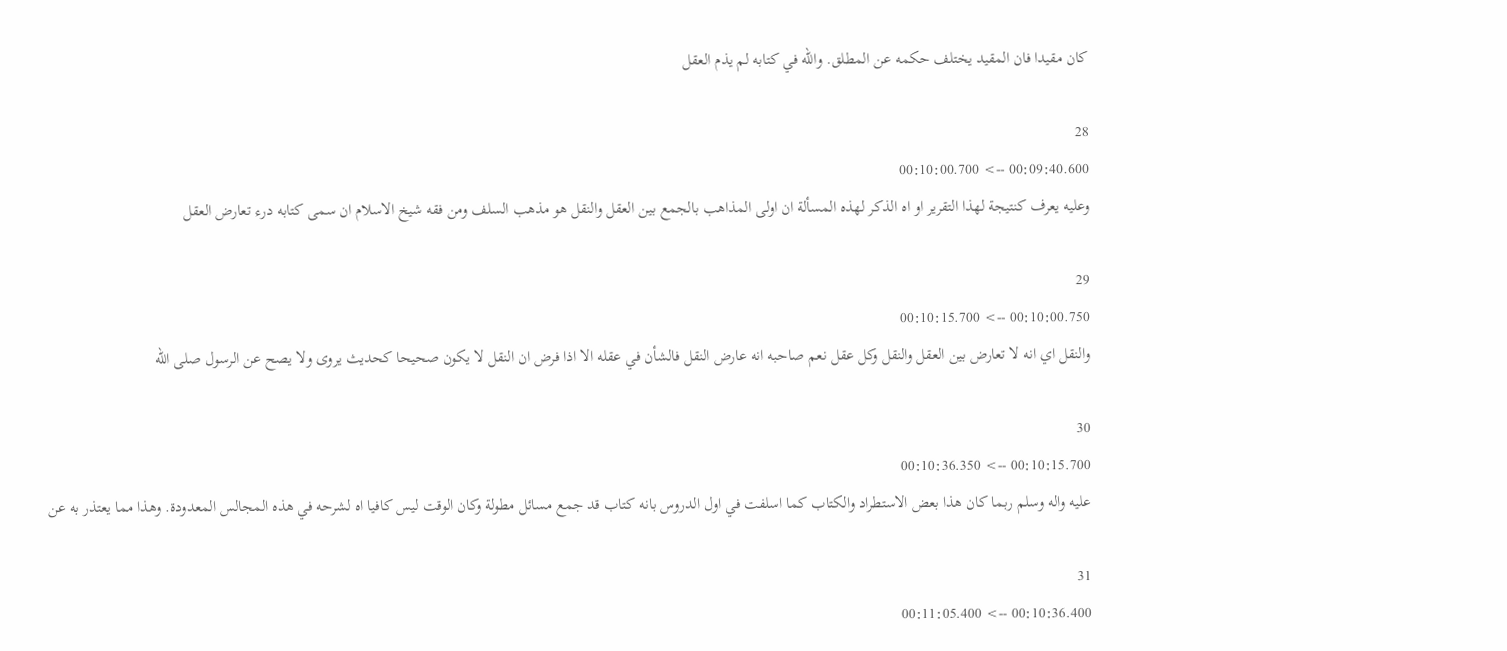كان مقيدا فان المقيد يختلف حكمه عن المطلق. والله في كتابه لم يذم العقل

28
00:09:40.600 --> 00:10:00.700
وعليه يعرف كنتيجة لهذا التقرير او اه الذكر لهذه المسألة ان اولى المذاهب بالجمع بين العقل والنقل هو مذهب السلف ومن فقه شيخ الاسلام ان سمى كتابه درء تعارض العقل

29
00:10:00.750 --> 00:10:15.700
والنقل اي انه لا تعارض بين العقل والنقل وكل عقل نعم صاحبه انه عارض النقل فالشأن في عقله الا اذا فرض ان النقل لا يكون صحيحا كحديث يروى ولا يصح عن الرسول صلى الله

30
00:10:15.700 --> 00:10:36.350
عليه واله وسلم ربما كان هذا بعض الاستطراد والكتاب كما اسلفت في اول الدروس بانه كتاب قد جمع مسائل مطولة وكان الوقت ليس كافيا اه لشرحه في هذه المجالس المعدودة. وهذا مما يعتذر به عن

31
00:10:36.400 --> 00:11:05.400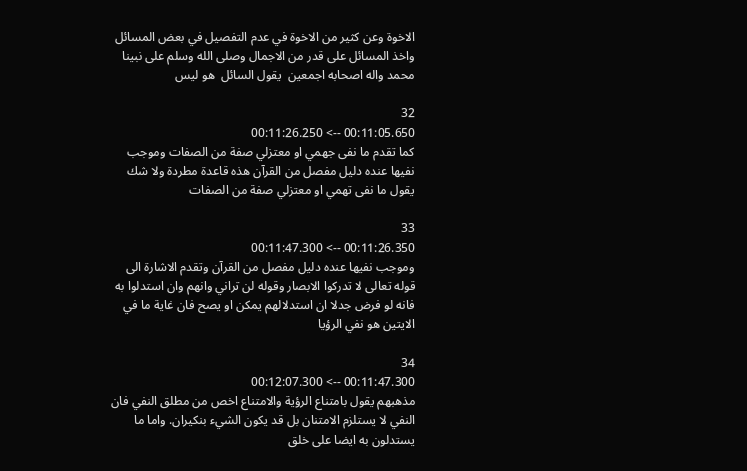الاخوة وعن كثير من الاخوة في عدم التفصيل في بعض المسائل واخذ المسائل على قدر من الاجمال وصلى الله وسلم على نبينا محمد واله اصحابه اجمعين  يقول السائل  هو ليس

32
00:11:05.650 --> 00:11:26.250
كما تقدم ما نفى جهمي او معتزلي صفة من الصفات وموجب نفيها عنده دليل مفصل من القرآن هذه قاعدة مطردة ولا شك يقول ما نفى تهمي او معتزلي صفة من الصفات

33
00:11:26.350 --> 00:11:47.300
وموجب نفيها عنده دليل مفصل من القرآن وتقدم الاشارة الى قوله تعالى لا تدركوا الابصار وقوله لن تراني وانهم وان استدلوا به فانه لو فرض جدلا ان استدلالهم يمكن او يصح فان غاية ما في الايتين هو نفي الرؤيا

34
00:11:47.300 --> 00:12:07.300
مذهبهم يقول بامتناع الرؤية والامتناع اخص من مطلق النفي فان النفي لا يستلزم الامتنان بل قد يكون الشيء بنكيران. واما ما يستدلون به ايضا على خلق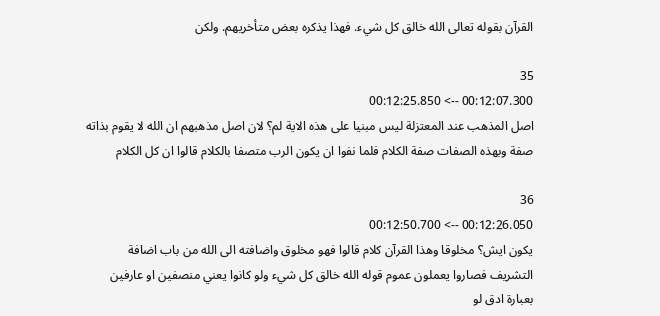القرآن بقوله تعالى الله خالق كل شيء. فهذا يذكره بعض متأخريهم. ولكن

35
00:12:07.300 --> 00:12:25.850
اصل المذهب عند المعتزلة ليس مبنيا على هذه الاية لم؟ لان اصل مذهبهم ان الله لا يقوم بذاته صفة وبهذه الصفات صفة الكلام فلما نفوا ان يكون الرب متصفا بالكلام قالوا ان كل الكلام

36
00:12:26.050 --> 00:12:50.700
يكون ايش؟ مخلوقا وهذا القرآن كلام قالوا فهو مخلوق واضافته الى الله من باب اضافة التشريف فصاروا يعملون عموم قوله الله خالق كل شيء ولو كانوا يعني منصفين او عارفين بعبارة ادق لو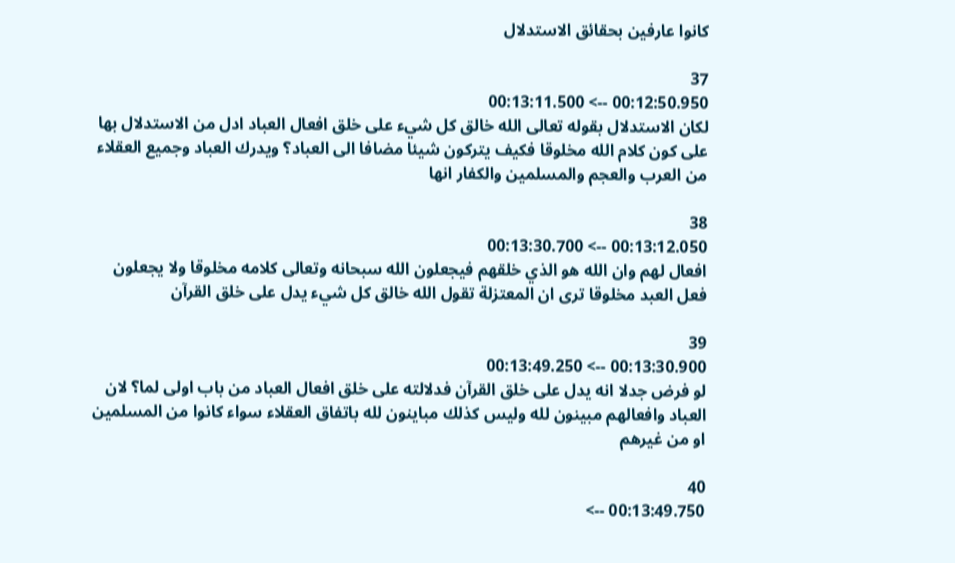كانوا عارفين بحقائق الاستدلال

37
00:12:50.950 --> 00:13:11.500
لكان الاستدلال بقوله تعالى الله خالق كل شيء على خلق افعال العباد ادل من الاستدلال بها على كون كلام الله مخلوقا فكيف يتركون شيئا مضافا الى العباد؟ ويدرك العباد وجميع العقلاء من العرب والعجم والمسلمين والكفار انها

38
00:13:12.050 --> 00:13:30.700
افعال لهم وان الله هو الذي خلقهم فيجعلون الله سبحانه وتعالى كلامه مخلوقا ولا يجعلون فعل العبد مخلوقا ترى ان المعتزلة تقول الله خالق كل شيء يدل على خلق القرآن

39
00:13:30.900 --> 00:13:49.250
لو فرض جدلا انه يدل على خلق القرآن فدلالته على خلق افعال العباد من باب اولى لما؟ لان العباد وافعالهم مبينون لله وليس كذلك مباينون لله باتفاق العقلاء سواء كانوا من المسلمين او من غيرهم

40
00:13:49.750 -->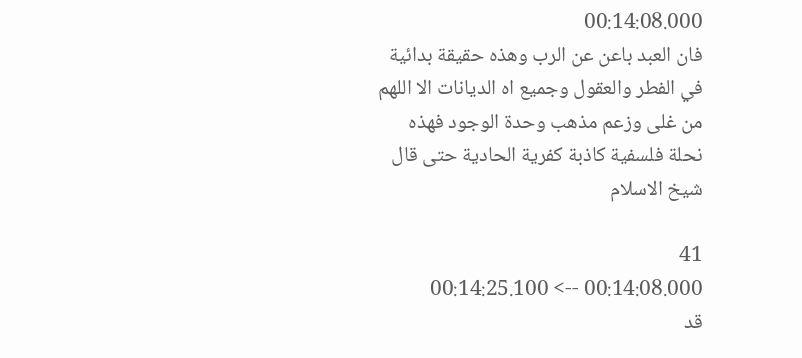00:14:08.000
فان العبد باعن عن الرب وهذه حقيقة بدائية في الفطر والعقول وجميع اه الديانات الا اللهم من غلى وزعم مذهب وحدة الوجود فهذه نحلة فلسفية كاذبة كفرية الحادية حتى قال شيخ الاسلام

41
00:14:08.000 --> 00:14:25.100
قد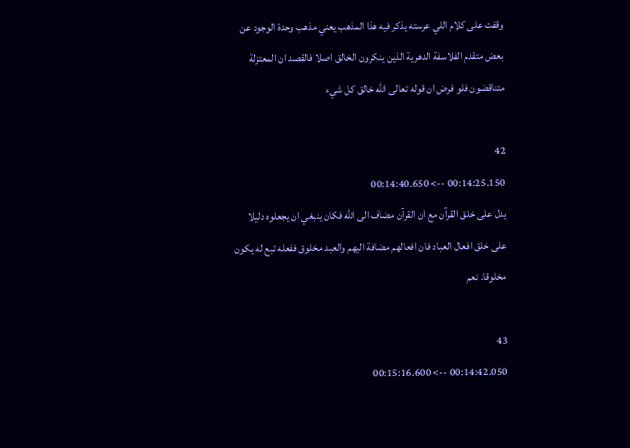وقفت على كلام اللي عرسته يذكر فيه هذا المذهب يعني مذهب وحدة الوجود عن بعض متقدم الفلاسفة الدهرية الذين ينكرون الخالق اصلا فالقصد ان المعتزلة متناقضون فلو فرض ان قوله تعالى الله خالق كل شيء

42
00:14:25.150 --> 00:14:40.650
يدل على خلق القرآن مع ان القرآن مضاف الى الله فكان ينبغي ان يجعلوه دليلا على خلق افعال العباد فان افعالهم مضافة اليهم والعبد مخلوق ففعله تبع له يكون مخلوقا. نعم

43
00:14:42.050 --> 00:15:16.600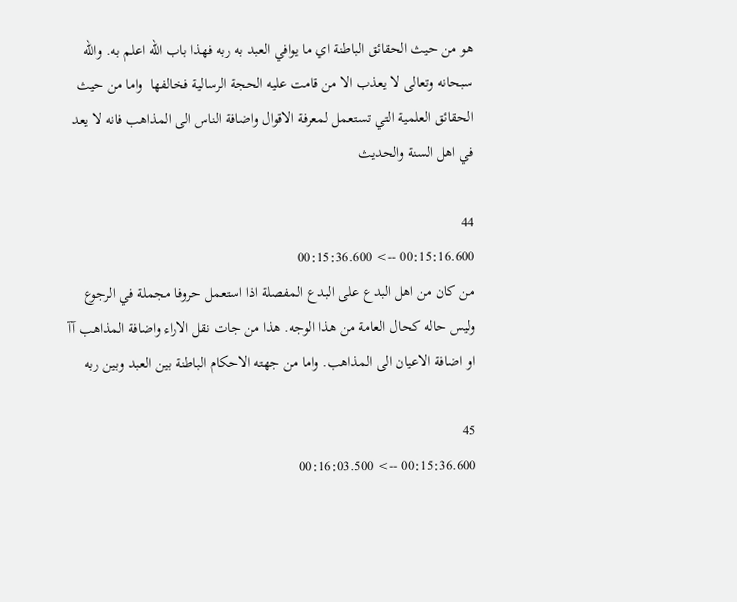هو من حيث الحقائق الباطنة اي ما يوافي العبد به ربه فهذا باب الله اعلم به. والله سبحانه وتعالى لا يعذب الا من قامت عليه الحجة الرسالية فخالفها  واما من حيث الحقائق العلمية التي تستعمل لمعرفة الاقوال واضافة الناس الى المذاهب فانه لا يعد في اهل السنة والحديث

44
00:15:16.600 --> 00:15:36.600
من كان من اهل البدع على البدع المفصلة اذا استعمل حروفا مجملة في الرجوع وليس حاله كحال العامة من هذا الوجه. هذا من جات نقل الاراء واضافة المذاهب آآ او اضافة الاعيان الى المذاهب. واما من جهته الاحكام الباطنة بين العبد وبين ربه

45
00:15:36.600 --> 00:16:03.500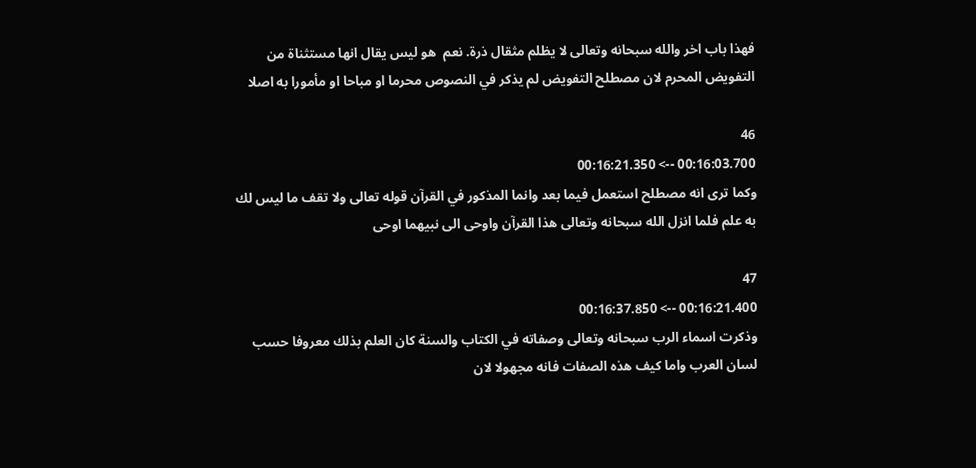فهذا باب اخر والله سبحانه وتعالى لا يظلم مثقال ذرة. نعم  هو ليس يقال انها مستثناة من التفويض المحرم لان مصطلح التفويض لم يذكر في النصوص محرما او مباحا او مأمورا به اصلا

46
00:16:03.700 --> 00:16:21.350
وكما ترى انه مصطلح استعمل فيما بعد وانما المذكور في القرآن قوله تعالى ولا تقف ما ليس لك به علم فلما انزل الله سبحانه وتعالى هذا القرآن واوحى الى نبيهما اوحى

47
00:16:21.400 --> 00:16:37.850
وذكرت اسماء الرب سبحانه وتعالى وصفاته في الكتاب والسنة كان العلم بذلك معروفا حسب لسان العرب واما كيف هذه الصفات فانه مجهولا لان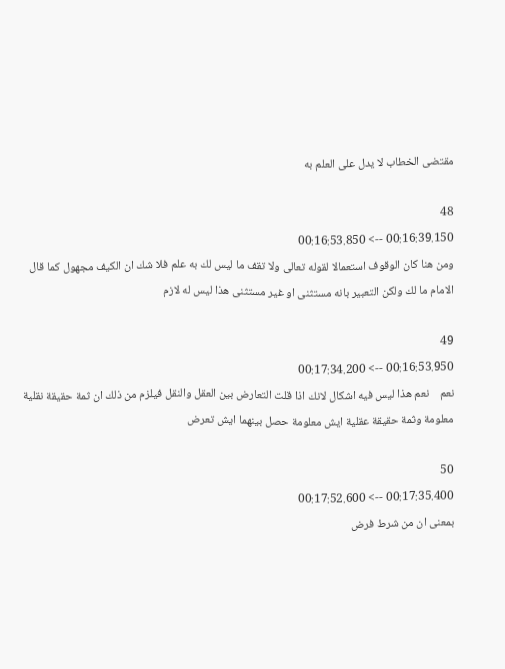مقتضى الخطاب لا يدل على العلم به

48
00:16:39.150 --> 00:16:53.850
ومن هنا كان الوقوف استعمالا لقوله تعالى ولا تقف ما ليس لك به علم فلا شك ان الكيف مجهول كما قال الامام ما لك ولكن التعبير بانه مستثنى او غير مستثنى هذا ليس له لازم

49
00:16:53.950 --> 00:17:34.200
نعم    نعم هذا ليس فيه اشكال لانك اذا قلت التعارض بين العقل والنقل فيلزم من ذلك ان ثمة حقيقة نقلية معلومة وثمة حقيقة عقلية ايش معلومة حصل بينهما ايش تعرض

50
00:17:35.400 --> 00:17:52.600
بمعنى ان من شرط فرض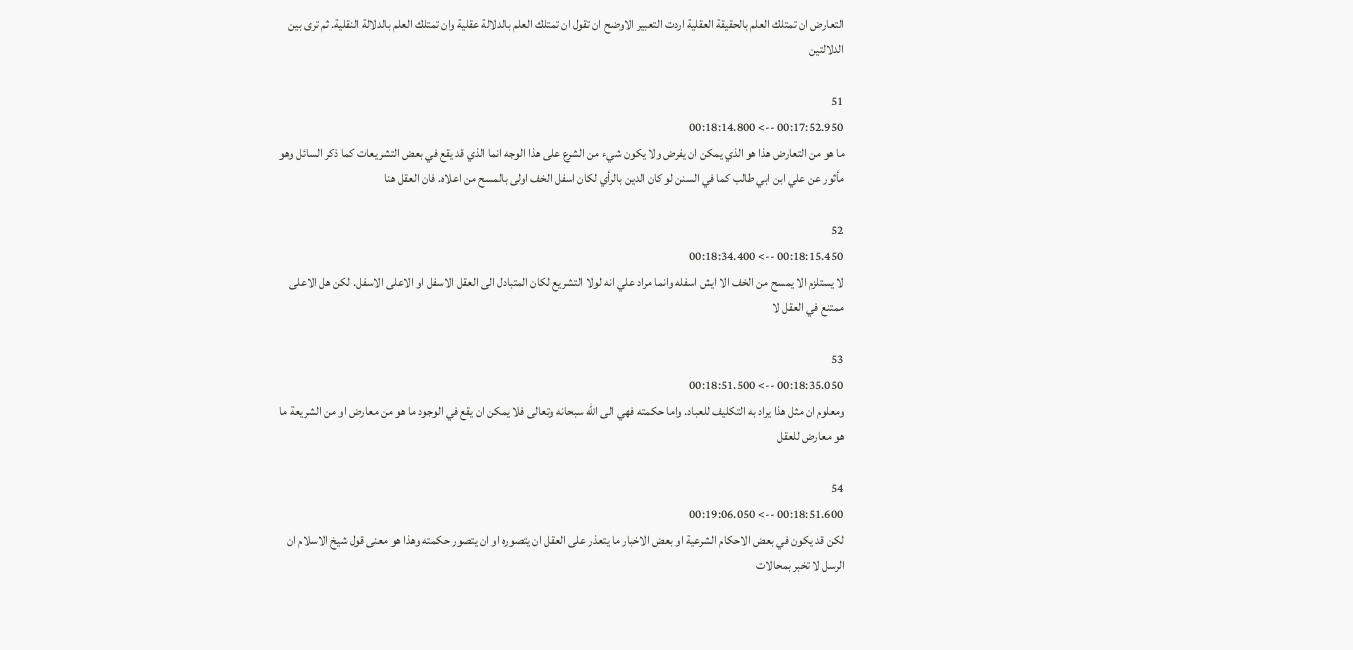التعارض ان تمتلك العلم بالحقيقة العقلية اردت التعبير الاوضح ان تقول ان تمتلك العلم بالدلالة عقلية وان تمتلك العلم بالدلالة النقلية. ثم ترى بين الدلالتين

51
00:17:52.950 --> 00:18:14.800
ما هو من التعارض هذا هو الذي يمكن ان يفرض ولا يكون شيء من الشرع على هذا الوجه انما الذي قد يقع في بعض التشريعات كما ذكر السائل وهو مأثور عن علي ابن ابي طالب كما في السنن لو كان الدين بالرأي لكان اسفل الخف اولى بالمسح من اعلاه. فان العقل هنا

52
00:18:15.450 --> 00:18:34.400
لا يستلزم الا يمسح من الخف الا ايش اسفله وانما مراد علي انه لولا التشريع لكان المتبادل الى العقل الاسفل او الاعلى الاسفل. لكن هل الاعلى ممتنع في العقل لا

53
00:18:35.050 --> 00:18:51.500
ومعلوم ان مثل هذا يراد به التكليف للعباد. واما حكمته فهي الى الله سبحانه وتعالى فلا يمكن ان يقع في الوجود ما هو من معارض او من الشريعة ما هو معارض للعقل

54
00:18:51.600 --> 00:19:06.050
لكن قد يكون في بعض الاحكام الشرعية او بعض الاخبار ما يتعذر على العقل ان يتصوره او ان يتصور حكمته وهذا هو معنى قول شيخ الاسلام ان الرسل لا تخبر بمحالات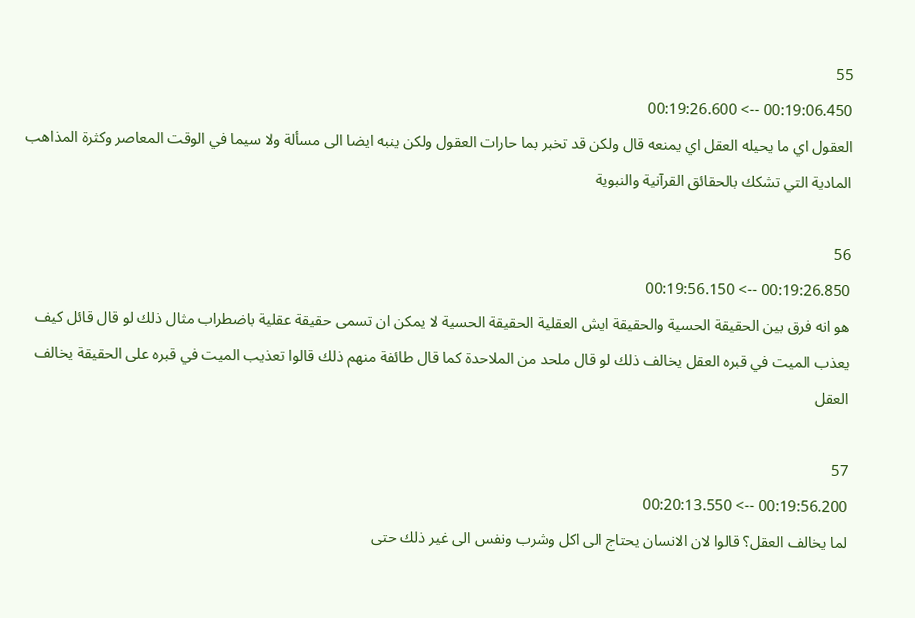55
00:19:06.450 --> 00:19:26.600
العقول اي ما يحيله العقل اي يمنعه قال ولكن قد تخبر بما حارات العقول ولكن ينبه ايضا الى مسألة ولا سيما في الوقت المعاصر وكثرة المذاهب المادية التي تشكك بالحقائق القرآنية والنبوية

56
00:19:26.850 --> 00:19:56.150
هو انه فرق بين الحقيقة الحسية والحقيقة ايش العقلية الحقيقة الحسية لا يمكن ان تسمى حقيقة عقلية باضطراب مثال ذلك لو قال قائل كيف يعذب الميت في قبره العقل يخالف ذلك لو قال ملحد من الملاحدة كما قال طائفة منهم ذلك قالوا تعذيب الميت في قبره على الحقيقة يخالف العقل

57
00:19:56.200 --> 00:20:13.550
لما يخالف العقل؟ قالوا لان الانسان يحتاج الى اكل وشرب ونفس الى غير ذلك حتى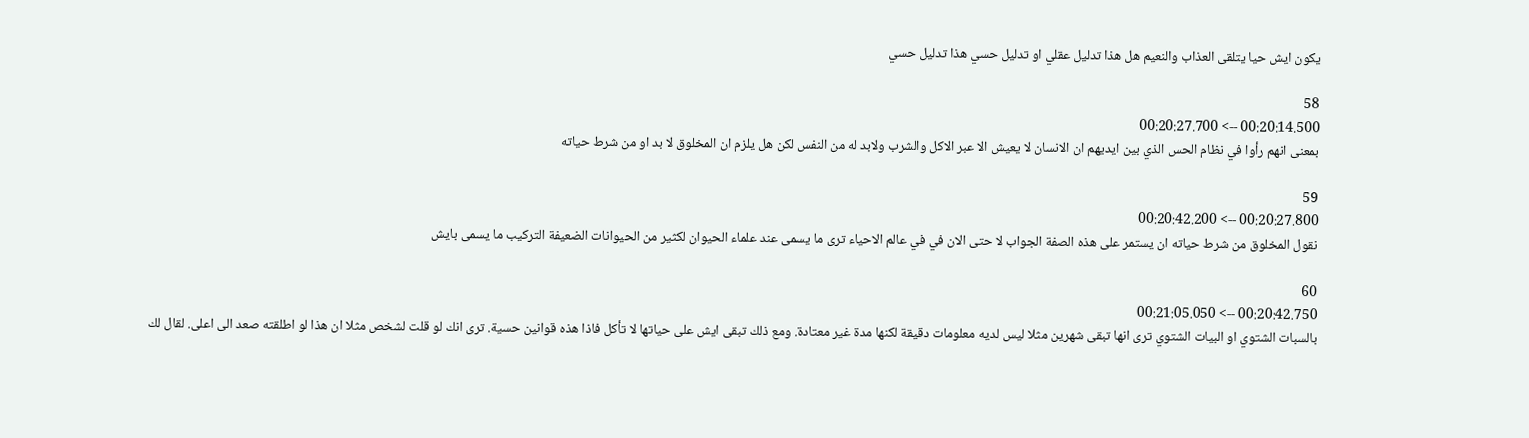يكون ايش حيا يتلقى العذاب والنعيم هل هذا تدليل عقلي او تدليل حسي هذا تدليل حسي

58
00:20:14.500 --> 00:20:27.700
بمعنى انهم رأوا في نظام الحس الذي بين ايديهم ان الانسان لا يعيش الا عبر الاكل والشرب ولابد له من النفس لكن هل يلزم ان المخلوق لا بد او من شرط حياته

59
00:20:27.800 --> 00:20:42.200
نقول المخلوق من شرط حياته ان يستمر على هذه الصفة الجواب لا حتى الان في في عالم الاحياء ترى ما يسمى عند علماء الحيوان لكثير من الحيوانات الضعيفة التركيب ما يسمى بايش

60
00:20:42.750 --> 00:21:05.050
بالسبات الشتوي او البيات الشتوي ترى انها تبقى شهرين مثلا ليس لديه معلومات دقيقة لكنها مدة غير معتادة. ومع ذلك تبقى ايش على حياتها لا تأكل فاذا هذه قوانين حسية. ترى انك لو قلت لشخص مثلا ان هذا لو اطلقته صعد الى اعلى. لقال لك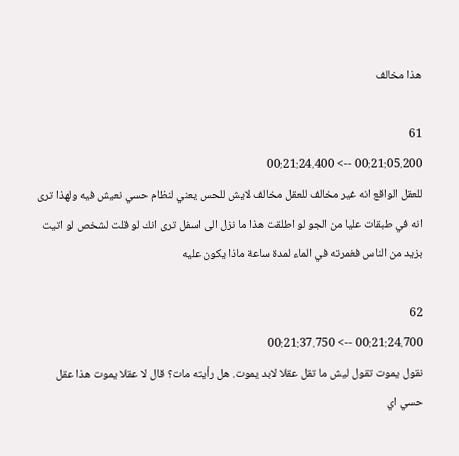هذا مخالف

61
00:21:05.200 --> 00:21:24.400
للعقل الواقع انه غير مخالف للعقل مخالف لايش للحس يعني لنظام حسي نعيش فيه ولهذا ترى انه في طبقات عليا من الجو لو اطلقت هذا ما نزل الى اسفل ترى انك لو قلت لشخص لو اتيت بزيد من الناس فغمرته في الماء لمدة ساعة ماذا يكون عليه

62
00:21:24.700 --> 00:21:37.750
نقول يموت تقول ليش ما تقل عقلا لابد يموت. هل رأيته مات؟ قال لا عقلا يموت هذا عقل حسي اي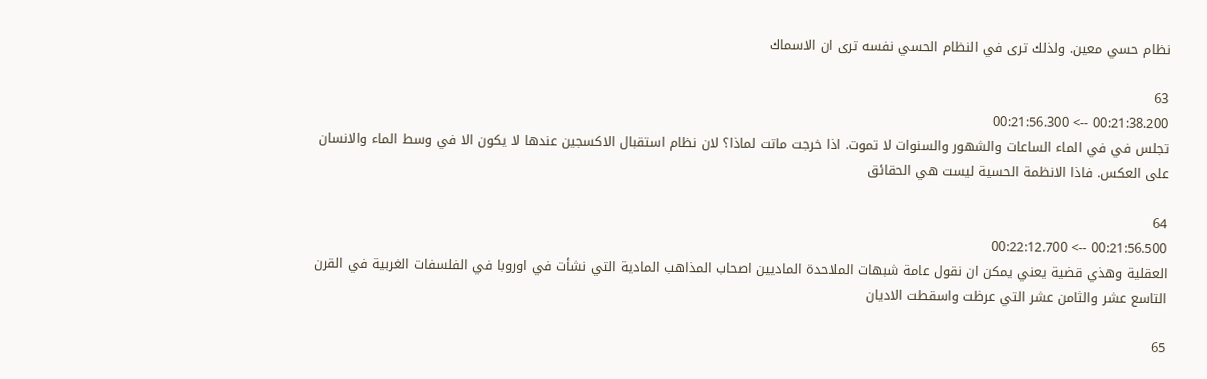نظام حسي معين. ولذلك ترى في النظام الحسي نفسه ترى ان الاسماك

63
00:21:38.200 --> 00:21:56.300
تجلس في في الماء الساعات والشهور والسنوات لا تموت. اذا خرجت ماتت لماذا؟ لان نظام استقبال الاكسجين عندها لا يكون الا في وسط الماء والانسان على العكس. فاذا الانظمة الحسية ليست هي الحقائق

64
00:21:56.500 --> 00:22:12.700
العقلية وهذي قضية يعني يمكن ان نقول عامة شبهات الملاحدة الماديين اصحاب المذاهب المادية التي نشأت في اوروبا في الفلسفات الغربية في القرن التاسع عشر والثامن عشر التي عرظت واسقطت الاديان

65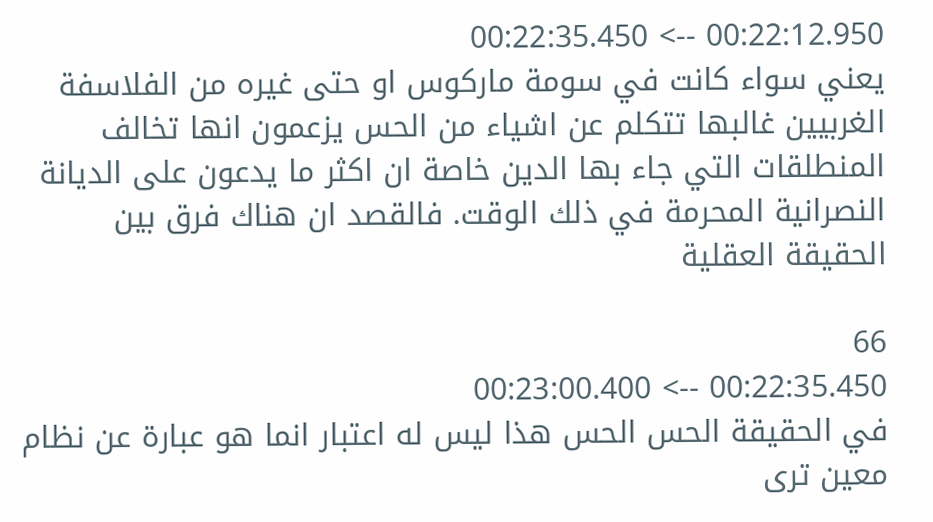00:22:12.950 --> 00:22:35.450
يعني سواء كانت في سومة ماركوس او حتى غيره من الفلاسفة الغربيين غالبها تتكلم عن اشياء من الحس يزعمون انها تخالف المنطلقات التي جاء بها الدين خاصة ان اكثر ما يدعون على الديانة النصرانية المحرمة في ذلك الوقت. فالقصد ان هناك فرق بين الحقيقة العقلية

66
00:22:35.450 --> 00:23:00.400
في الحقيقة الحس الحس هذا ليس له اعتبار انما هو عبارة عن نظام معين ترى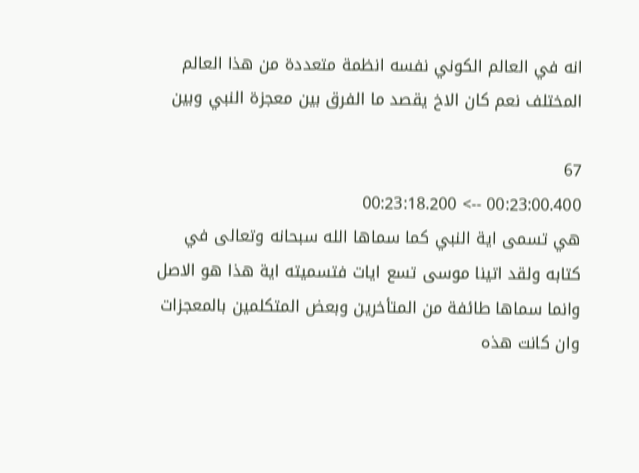انه في العالم الكوني نفسه انظمة متعددة من هذا العالم المختلف نعم كان الاخ يقصد ما الفرق بين معجزة النبي وبين

67
00:23:00.400 --> 00:23:18.200
هي تسمى اية النبي كما سماها الله سبحانه وتعالى في كتابه ولقد اتينا موسى تسع ايات فتسميته اية هذا هو الاصل وانما سماها طائفة من المتأخرين وبعض المتكلمين بالمعجزات وان كانت هذه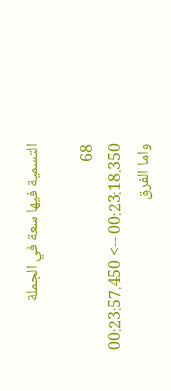التسمية فيها سعة في الجملة

68
00:23:18.350 --> 00:23:57.450
واما الفرق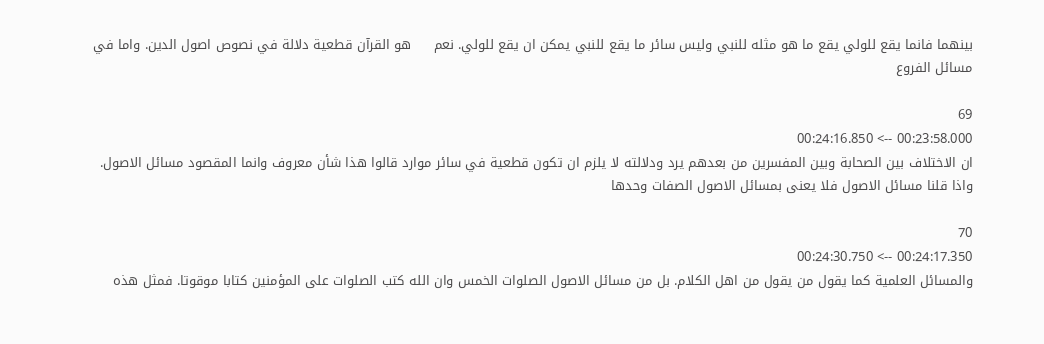بينهما فانما يقع للولي يقع ما هو مثله للنبي وليس سائر ما يقع للنبي يمكن ان يقع للولي. نعم     هو القرآن قطعية دلالة في نصوص اصول الدين. واما في مسائل الفروع

69
00:23:58.000 --> 00:24:16.850
ان الاختلاف بين الصحابة وبين المفسرين من بعدهم يرد ودلالته لا يلزم ان تكون قطعية في سائر موارد قالوا هذا شأن معروف وانما المقصود مسائل الاصول. واذا قلنا مسائل الاصول فلا يعنى بمسائل الاصول الصفات وحدها

70
00:24:17.350 --> 00:24:30.750
والمسائل العلمية كما يقول من يقول من اهل الكلام. بل من مسائل الاصول الصلوات الخمس وان الله كتب الصلوات على المؤمنين كتابا موقوتا. فمثل هذه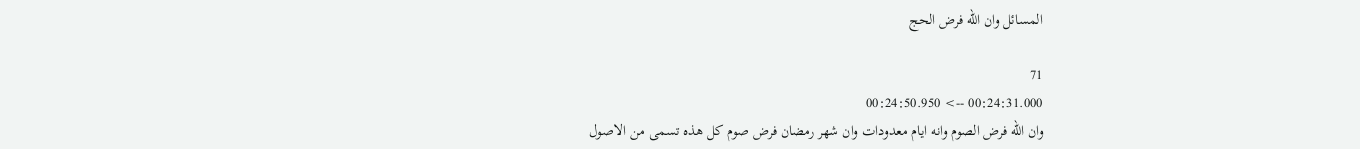المسائل وان الله فرض الحج

71
00:24:31.000 --> 00:24:50.950
وان الله فرض الصوم وانه ايام معدودات وان شهر رمضان فرض صوم كل هذه تسمى من الاصول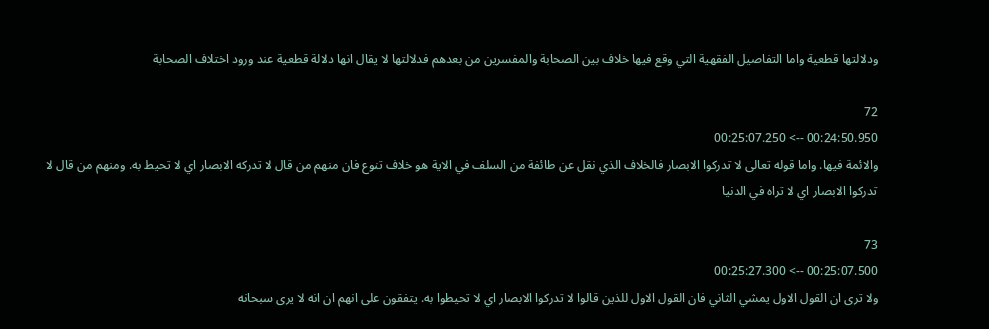ودلالتها قطعية واما التفاصيل الفقهية التي وقع فيها خلاف بين الصحابة والمفسرين من بعدهم فدلالتها لا يقال انها دلالة قطعية عند ورود اختلاف الصحابة

72
00:24:50.950 --> 00:25:07.250
والائمة فيها. واما قوله تعالى لا تدركوا الابصار فالخلاف الذي نقل عن طائفة من السلف في الاية هو خلاف تنوع فان منهم من قال لا تدركه الابصار اي لا تحيط به. ومنهم من قال لا تدركوا الابصار اي لا تراه في الدنيا

73
00:25:07.500 --> 00:25:27.300
ولا ترى ان القول الاول يمشي الثاني فان القول الاول للذين قالوا لا تدركوا الابصار اي لا تحيطوا به. يتفقون على انهم ان انه لا يرى سبحانه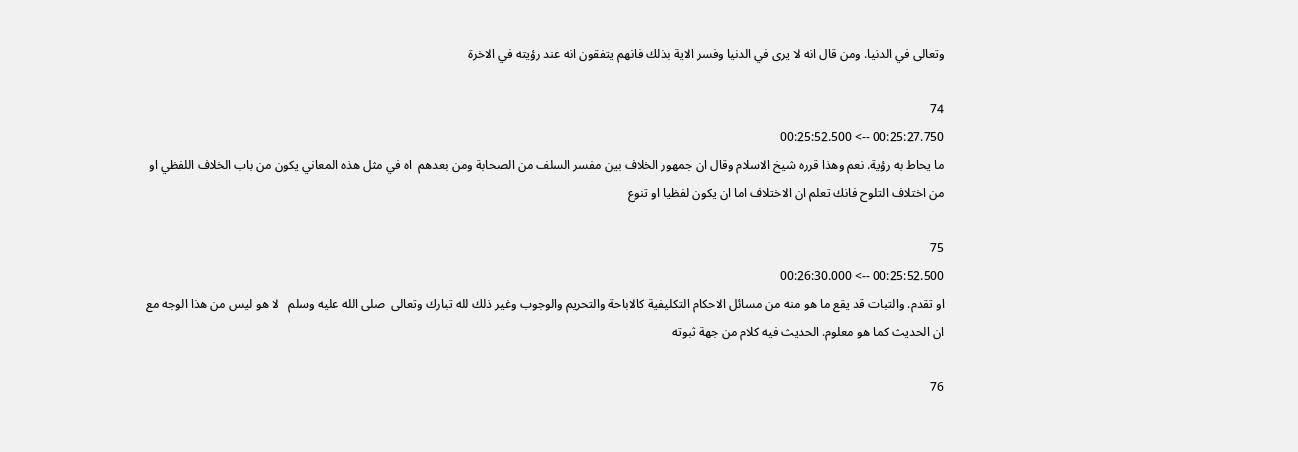وتعالى في الدنيا. ومن قال انه لا يرى في الدنيا وفسر الاية بذلك فانهم يتفقون انه عند رؤيته في الاخرة

74
00:25:27.750 --> 00:25:52.500
ما يحاط به رؤية. نعم وهذا قرره شيخ الاسلام وقال ان جمهور الخلاف بين مفسر السلف من الصحابة ومن بعدهم  اه في مثل هذه المعاني يكون من باب الخلاف اللفظي او من اختلاف التلوح فانك تعلم ان الاختلاف اما ان يكون لفظيا او تنوع

75
00:25:52.500 --> 00:26:30.000
او تقدم. والتبات قد يقع ما هو منه من مسائل الاحكام التكليفية كالاباحة والتحريم والوجوب وغير ذلك لله تبارك وتعالى  صلى الله عليه وسلم   لا هو ليس من هذا الوجه مع ان الحديث كما هو معلوم. الحديث فيه كلام من جهة ثبوته

76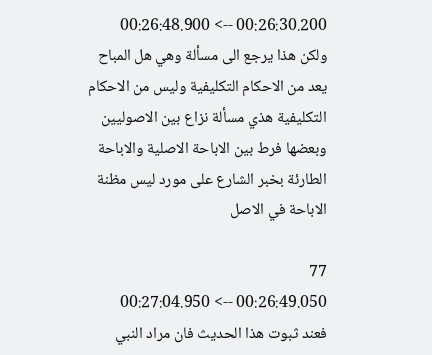00:26:30.200 --> 00:26:48.900
ولكن هذا يرجع الى مسألة وهي هل المباح يعد من الاحكام التكليفية وليس من الاحكام التكليفية هذي مسألة نزاع بين الاصوليين وبعضها فرط بين الاباحة الاصلية والاباحة الطارئة بخبر الشارع على مورد ليس مظنة الاباحة في الاصل

77
00:26:49.050 --> 00:27:04.950
فعند ثبوت هذا الحديث فان مراد النبي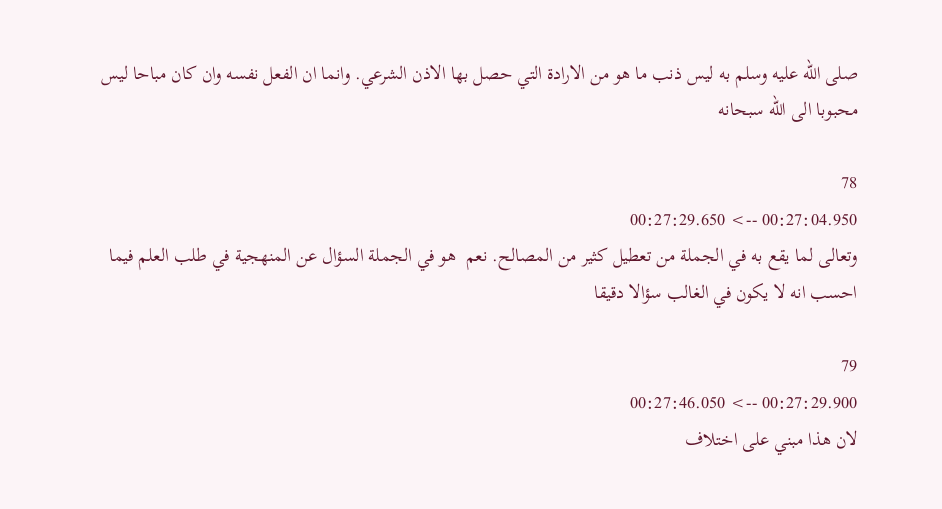صلى الله عليه وسلم به ليس ذنب ما هو من الارادة التي حصل بها الاذن الشرعي. وانما ان الفعل نفسه وان كان مباحا ليس محبوبا الى الله سبحانه

78
00:27:04.950 --> 00:27:29.650
وتعالى لما يقع به في الجملة من تعطيل كثير من المصالح. نعم  هو في الجملة السؤال عن المنهجية في طلب العلم فيما احسب انه لا يكون في الغالب سؤالا دقيقا

79
00:27:29.900 --> 00:27:46.050
لان هذا مبني على اختلاف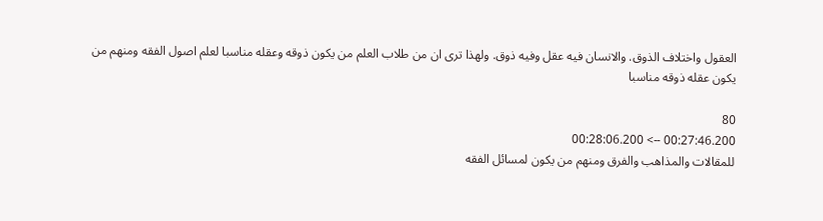العقول واختلاف الذوق. والانسان فيه عقل وفيه ذوق. ولهذا ترى ان من طلاب العلم من يكون ذوقه وعقله مناسبا لعلم اصول الفقه ومنهم من يكون عقله ذوقه مناسبا

80
00:27:46.200 --> 00:28:06.200
للمقالات والمذاهب والفرق ومنهم من يكون لمسائل الفقه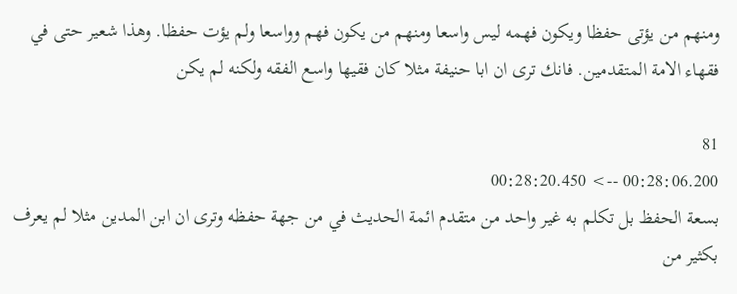ومنهم من يؤتى حفظا ويكون فهمه ليس واسعا ومنهم من يكون فهم وواسعا ولم يؤت حفظا. وهذا شعير حتى في فقهاء الامة المتقدمين. فانك ترى ان ابا حنيفة مثلا كان فقيها واسع الفقه ولكنه لم يكن

81
00:28:06.200 --> 00:28:20.450
بسعة الحفظ بل تكلم به غير واحد من متقدم ائمة الحديث في من جهة حفظه وترى ان ابن المدين مثلا لم يعرف بكثير من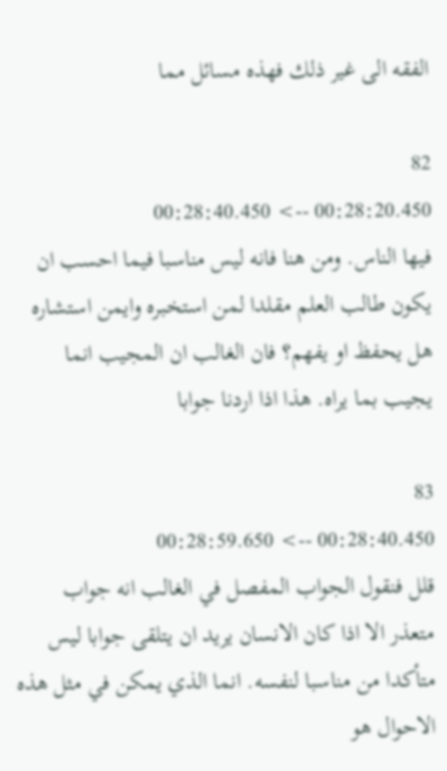الفقه الى غير ذلك فهذه مسائل مما

82
00:28:20.450 --> 00:28:40.450
فيها الناس. ومن هنا فانه ليس مناسبا فيما احسب ان يكون طالب العلم مقلدا لمن استخبره وايمن استشاره هل يحفظ او يفهم؟ فان الغالب ان المجيب انما يجيب بما يراه. هذا اذا اردنا جوابا

83
00:28:40.450 --> 00:28:59.650
قلل فنقول الجواب المفصل في الغالب انه جواب متعذر الا اذا كان الانسان يريد ان يتلقى جوابا ليس متأكدا من مناسبا لنفسه. انما الذي يمكن في مثل هذه الاحوال هو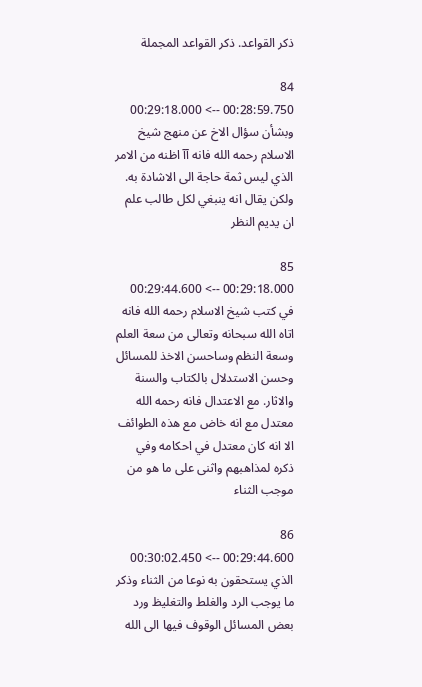ذكر القواعد. ذكر القواعد المجملة

84
00:28:59.750 --> 00:29:18.000
وبشأن سؤال الاخ عن منهج شيخ الاسلام رحمه الله فانه آآ اظنه من الامر الذي ليس ثمة حاجة الى الاشادة به. ولكن يقال انه ينبغي لكل طالب علم ان يديم النظر

85
00:29:18.000 --> 00:29:44.600
في كتب شيخ الاسلام رحمه الله فانه اتاه الله سبحانه وتعالى من سعة العلم وسعة النظم وساحسن الاخذ للمسائل وحسن الاستدلال بالكتاب والسنة والاثار. مع الاعتدال فانه رحمه الله معتدل مع انه خاض مع هذه الطوائف الا انه كان معتدل في احكامه وفي ذكره لمذاهبهم واثنى على ما هو من موجب الثناء

86
00:29:44.600 --> 00:30:02.450
الذي يستحقون به نوعا من الثناء وذكر ما يوجب الرد والغلط والتغليظ ورد بعض المسائل الوقوف فيها الى الله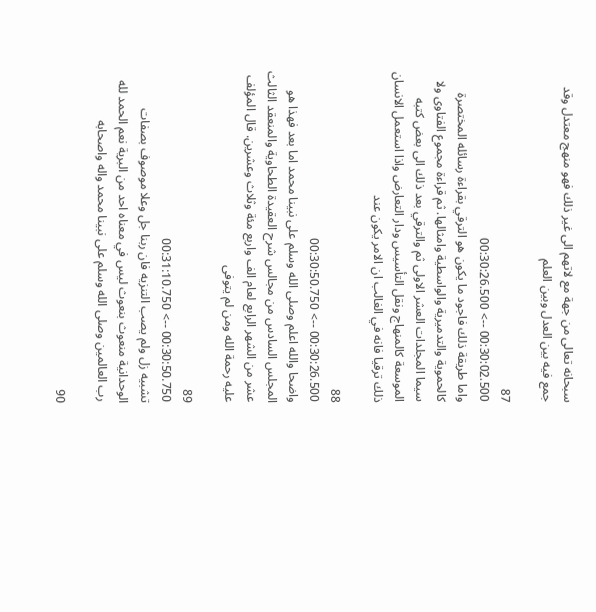سبحانه تعالى من جهة مع لاتهم الى غير ذلك فهو منهج معتدل وقد جمع فيه بين العدل وبين العلم

87
00:30:02.500 --> 00:30:26.500
واما طريقة ذلك فاجود ما يكون هو الترقي بقراءة رسائله المختصرة كالحموية والتدميرية والواسطية وامثالها. ثم قراءة مجموع الفتاوى ولا سيما المجلدات العشر الاولى ثم والترقي بعد ذلك الى بعض كتبه الموسعة كالمنهاج ونقل التأسيس ودار التعارض واذا استعمل الانسان ذلك ترقيا فانه في الغالب ان الامر يكون عند

88
00:30:26.500 --> 00:30:50.750
واضحا والله اعلم وصلى الله وسلم على نبينا محمد اما بعد فهذا هو المجلس السادس من مجالس شرح العقيدة الطحاوية والمنعقد الثالث عشر من الشهر الرابع لعام الف واربع مئة وثلاث وعشرين. قال المؤلف عليه رحمة الله ومن لم يتوفى

89
00:30:50.750 --> 00:31:10.750
تشبيه زل ولم يصب التنزيه فان ربنا جل وعلا موصوف بصفات الوحدانية منعوث بنعوث ليس في معناه احد من البرية نعم الحمد لله رب العالمين وصلى الله وسلم على نبينا محمد واله واصحابه

90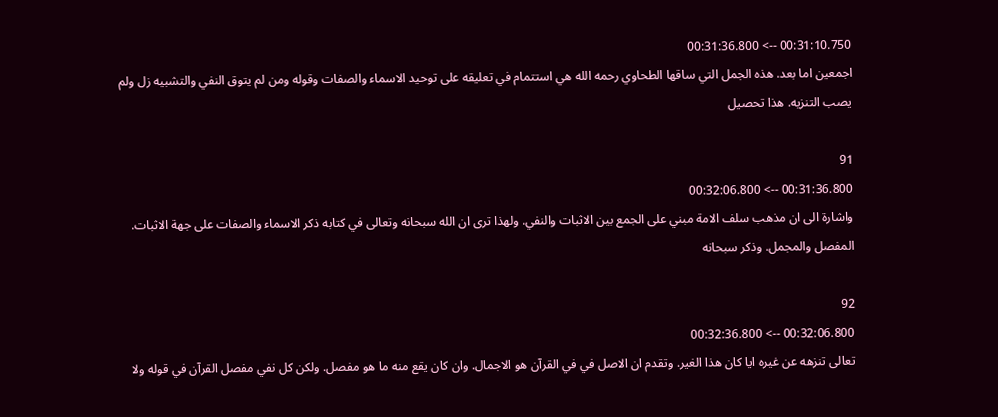00:31:10.750 --> 00:31:36.800
اجمعين اما بعد. هذه الجمل التي ساقها الطحاوي رحمه الله هي استتمام في تعليقه على توحيد الاسماء والصفات وقوله ومن لم يتوق النفي والتشبيه زل ولم يصب التنزيه. هذا تحصيل

91
00:31:36.800 --> 00:32:06.800
واشارة الى ان مذهب سلف الامة مبني على الجمع بين الاثبات والنفي. ولهذا ترى ان الله سبحانه وتعالى في كتابه ذكر الاسماء والصفات على جهة الاثبات. المفصل والمجمل. وذكر سبحانه

92
00:32:06.800 --> 00:32:36.800
تعالى تنزهه عن غيره ايا كان هذا الغير. وتقدم ان الاصل في في القرآن هو الاجمال. وان كان يقع منه ما هو مفصل. ولكن كل نفي مفصل القرآن في قوله ولا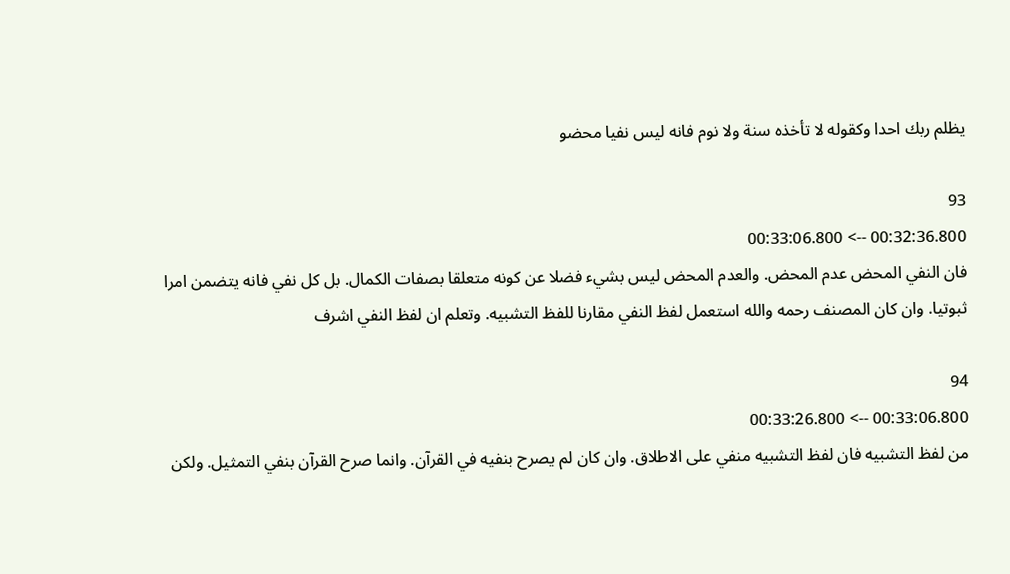يظلم ربك احدا وكقوله لا تأخذه سنة ولا نوم فانه ليس نفيا محضو

93
00:32:36.800 --> 00:33:06.800
فان النفي المحض عدم المحض. والعدم المحض ليس بشيء فضلا عن كونه متعلقا بصفات الكمال. بل كل نفي فانه يتضمن امرا ثبوتيا. وان كان المصنف رحمه والله استعمل لفظ النفي مقارنا للفظ التشبيه. وتعلم ان لفظ النفي اشرف

94
00:33:06.800 --> 00:33:26.800
من لفظ التشبيه فان لفظ التشبيه منفي على الاطلاق. وان كان لم يصرح بنفيه في القرآن. وانما صرح القرآن بنفي التمثيل. ولكن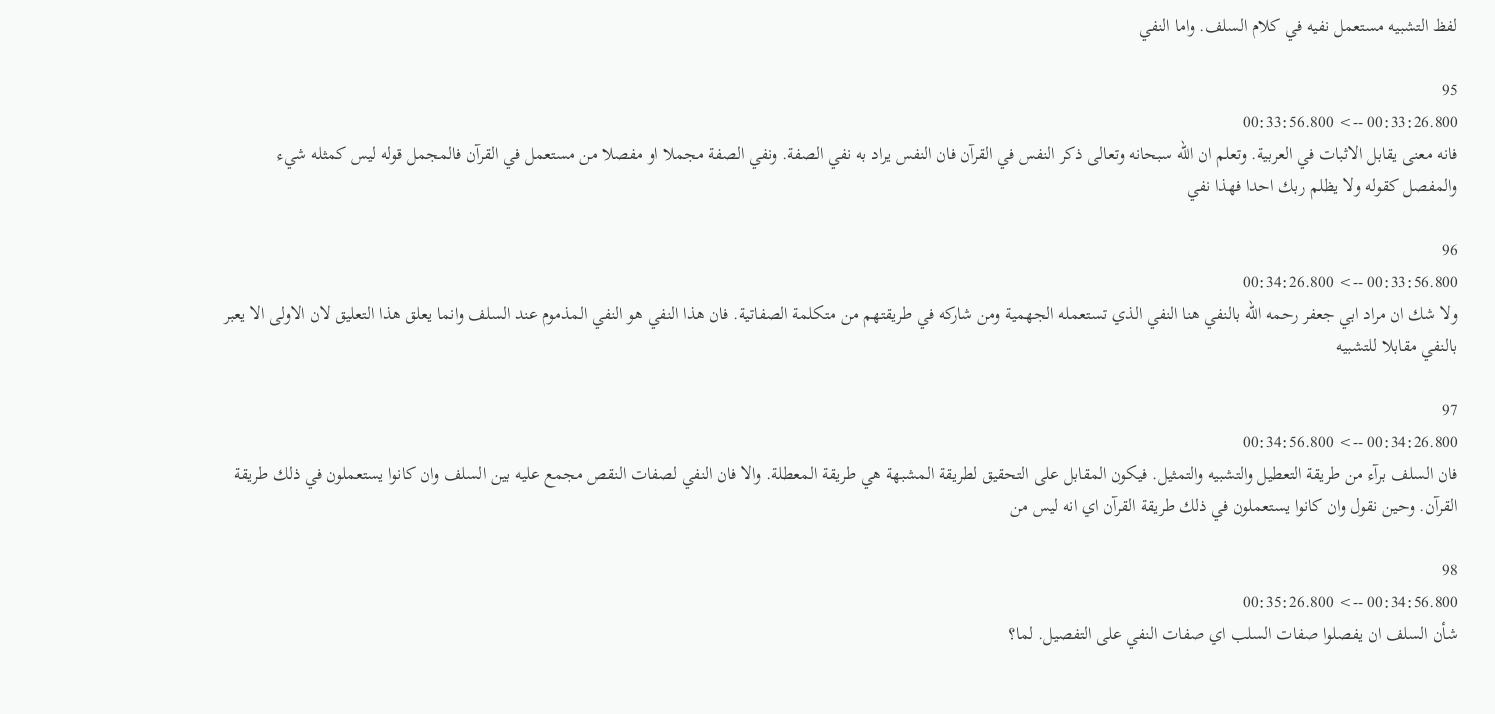لفظ التشبيه مستعمل نفيه في كلام السلف. واما النفي

95
00:33:26.800 --> 00:33:56.800
فانه معنى يقابل الاثبات في العربية. وتعلم ان الله سبحانه وتعالى ذكر النفس في القرآن فان النفس يراد به نفي الصفة. ونفي الصفة مجملا او مفصلا من مستعمل في القرآن فالمجمل قوله ليس كمثله شيء والمفصل كقوله ولا يظلم ربك احدا فهذا نفي

96
00:33:56.800 --> 00:34:26.800
ولا شك ان مراد ابي جعفر رحمه الله بالنفي هنا النفي الذي تستعمله الجهمية ومن شاركه في طريقتهم من متكلمة الصفاتية. فان هذا النفي هو النفي المذموم عند السلف وانما يعلق هذا التعليق لان الاولى الا يعبر بالنفي مقابلا للتشبيه

97
00:34:26.800 --> 00:34:56.800
فان السلف برآء من طريقة التعطيل والتشبيه والتمثيل. فيكون المقابل على التحقيق لطريقة المشبهة هي طريقة المعطلة. والا فان النفي لصفات النقص مجمع عليه بين السلف وان كانوا يستعملون في ذلك طريقة القرآن. وحين نقول وان كانوا يستعملون في ذلك طريقة القرآن اي انه ليس من

98
00:34:56.800 --> 00:35:26.800
شأن السلف ان يفصلوا صفات السلب اي صفات النفي على التفصيل. لما؟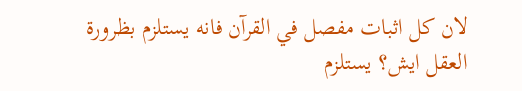لان كل اثبات مفصل في القرآن فانه يستلزم بظرورة العقل ايش؟ يستلزم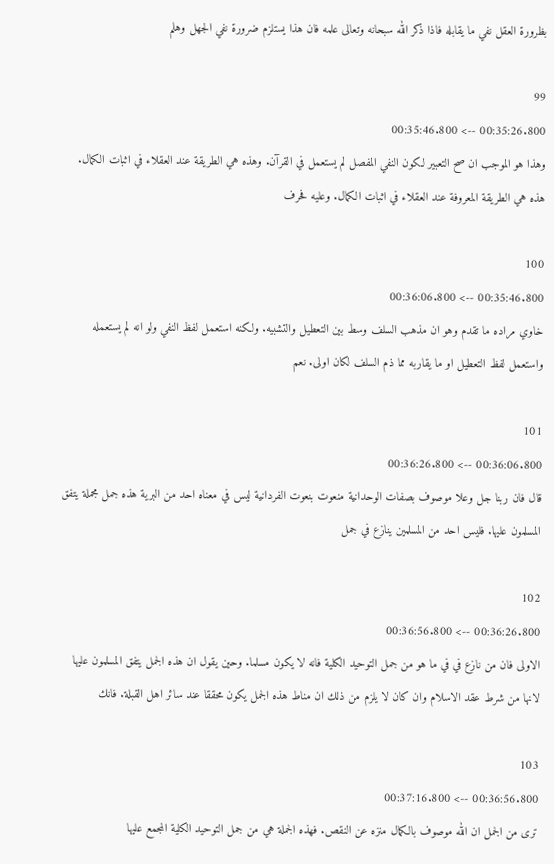بظرورة العقل نفي ما يقابله فاذا ذكر الله سبحانه وتعالى علمه فان هذا يستلزم ضرورة نفي الجهل وهلم

99
00:35:26.800 --> 00:35:46.800
وهذا هو الموجب ان صح التعبير لكون النفي المفصل لم يستعمل في القرآن. وهذه هي الطريقة عند العقلاء في اثبات الكمال. هذه هي الطريقة المعروفة عند العقلاء في اثبات الكمال. وعليه فحرف

100
00:35:46.800 --> 00:36:06.800
خاوي مراده ما تقدم وهو ان مذهب السلف وسط بين التعطيل والتشبيه. ولكنه استعمل لفظ النفي ولو انه لم يستعمله واستعمل لفظ التعطيل او ما يقاربه مما ذم السلف لكان اولى. نعم

101
00:36:06.800 --> 00:36:26.800
قال فان ربنا جل وعلا موصوف بصفات الوحدانية منعوت بنعوت الفردانية ليس في معناه احد من البرية هذه جمل مجملة يتفق المسلمون عليها. فليس احد من المسلمين ينازع في جمل

102
00:36:26.800 --> 00:36:56.800
الاولى فان من نازع في في ما هو من جمل التوحيد الكلية فانه لا يكون مسلما. وحين يقول ان هذه الجمل يتفق المسلمون عليها لانها من شرط عقد الاسلام وان كان لا يلزم من ذلك ان مناط هذه الجمل يكون محققا عند سائر اهل القبلة. فانك

103
00:36:56.800 --> 00:37:16.800
ترى من الجمل ان الله موصوف بالكمال منزه عن النقص. فهذه الجملة هي من جمل التوحيد الكلية المجمع عليها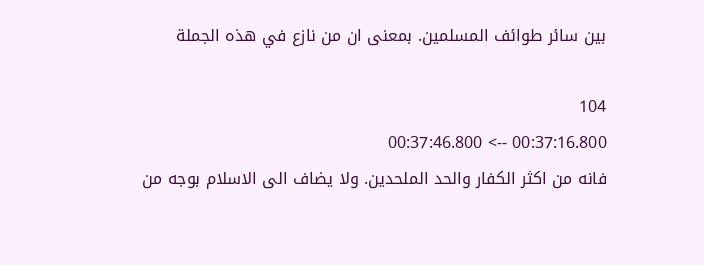بين سائر طوائف المسلمين. بمعنى ان من نازع في هذه الجملة

104
00:37:16.800 --> 00:37:46.800
فانه من اكثر الكفار والحد الملحدين. ولا يضاف الى الاسلام بوجه من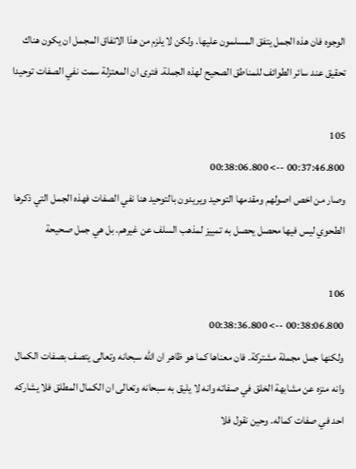الوجوه فان هذه الجمل يتفق المسلمون عليها. ولكن لا يلزم من هذا الاتفاق المجمل ان يكون هناك تحقيق عند سائر الطوائف للمناطق الصحيح لهذه الجملة. فترى ان المعتزلة سمت نفي الصفات توحيدا

105
00:37:46.800 --> 00:38:06.800
وصار من اخص اصولهم ومقدمها التوحيد ويريدون بالتوحيد هنا نفي الصفات فهذه الجمل التي ذكرها الطحوي ليس فيها محصل يحصل به تمييز لمذهب السلف عن غيرهم. بل هي جمل صحيحة

106
00:38:06.800 --> 00:38:36.800
ولكنها جمل مجملة مشتركة. فان معناها كما هو ظاهر ان الله سبحانه وتعالى يتصف بصفات الكمال وانه منزه عن مشابهة الخلق في صفاته وانه لا يليق به سبحانه وتعالى ان الكمال المطلق فلا يشاركه احد في صفات كماله. وحين نقول فلا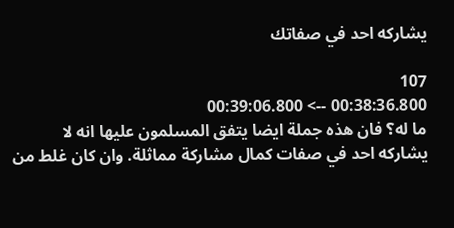يشاركه احد في صفاتك

107
00:38:36.800 --> 00:39:06.800
ما له؟ فان هذه جملة ايضا يتفق المسلمون عليها انه لا يشاركه احد في صفات كمال مشاركة مماثلة. وان كان غلط من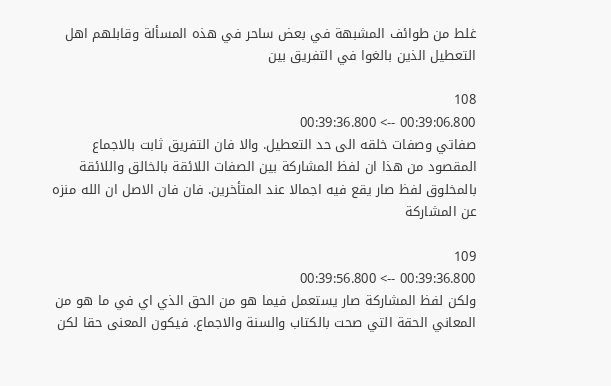غلط من طوائف المشبهة في بعض ساحر في هذه المسألة وقابلهم اهل التعطيل الذين بالغوا في التفريق بين

108
00:39:06.800 --> 00:39:36.800
صفاتي وصفات خلقه الى حد التعطيل. والا فان التفريق ثابت بالاجماع المقصود من هذا ان لفظ المشاركة بين الصفات اللائقة بالخالق واللائقة بالمخلوق لفظ صار يقع فيه اجمالا عند المتأخرين. فان فان الاصل ان الله منزه عن المشاركة

109
00:39:36.800 --> 00:39:56.800
ولكن لفظ المشاركة صار يستعمل فيما هو من الحق الذي اي في ما هو من المعاني الحقة التي صحت بالكتاب والسنة والاجماع. فيكون المعنى حقا لكن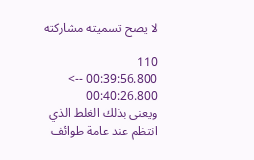لا يصح تسميته مشاركته

110
00:39:56.800 --> 00:40:26.800
ويعنى بذلك الغلط الذي انتظم عند عامة طوائف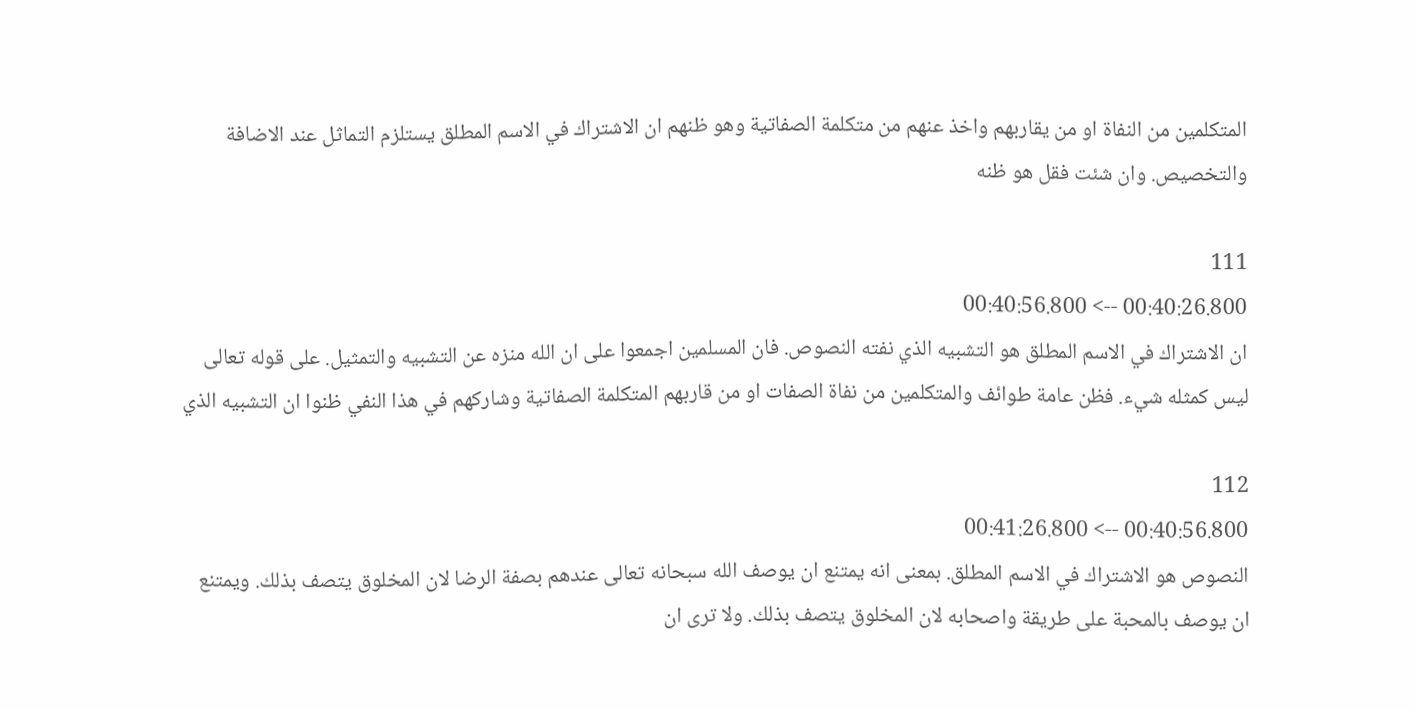المتكلمين من النفاة او من يقاربهم واخذ عنهم من متكلمة الصفاتية وهو ظنهم ان الاشتراك في الاسم المطلق يستلزم التماثل عند الاضافة والتخصيص. وان شئت فقل هو ظنه

111
00:40:26.800 --> 00:40:56.800
ان الاشتراك في الاسم المطلق هو التشبيه الذي نفته النصوص. فان المسلمين اجمعوا على ان الله منزه عن التشبيه والتمثيل. على قوله تعالى ليس كمثله شيء. فظن عامة طوائف والمتكلمين من نفاة الصفات او من قاربهم المتكلمة الصفاتية وشاركهم في هذا النفي ظنوا ان التشبيه الذي

112
00:40:56.800 --> 00:41:26.800
النصوص هو الاشتراك في الاسم المطلق. بمعنى انه يمتنع ان يوصف الله سبحانه تعالى عندهم بصفة الرضا لان المخلوق يتصف بذلك. ويمتنع ان يوصف بالمحبة على طريقة واصحابه لان المخلوق يتصف بذلك. ولا ترى ان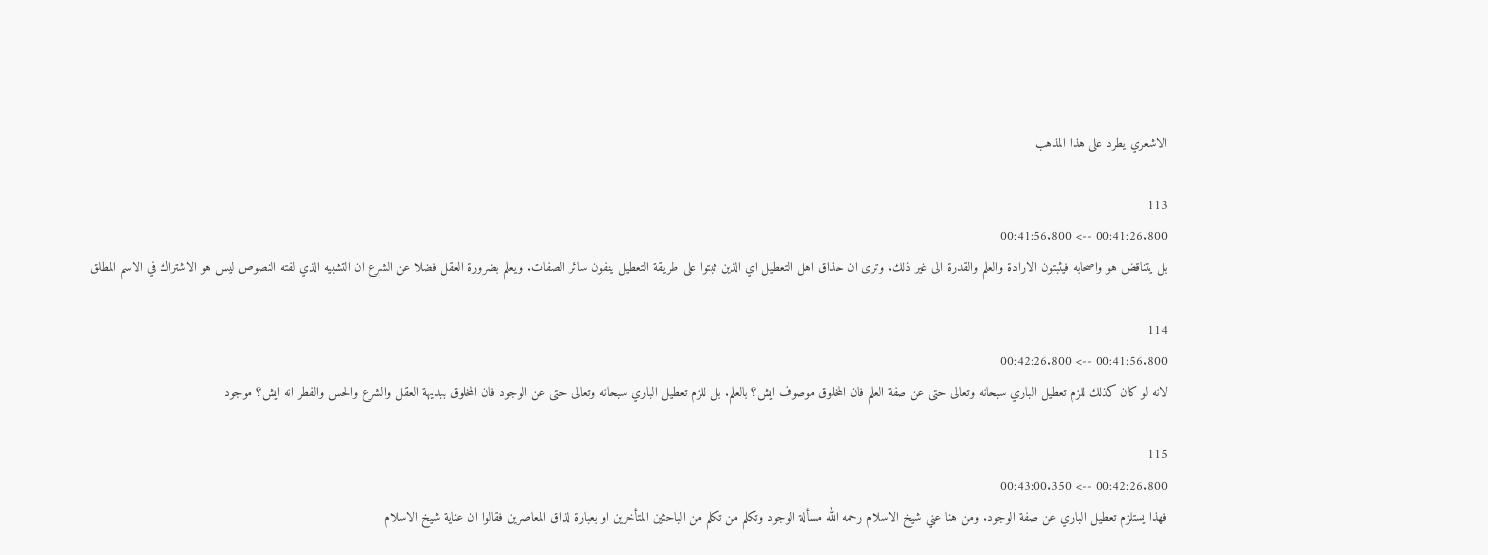الاشعري يطرد على هذا المذهب

113
00:41:26.800 --> 00:41:56.800
بل يتناقض هو واصحابه فيثبتون الارادة والعلم والقدرة الى غير ذلك. وترى ان حذاق اهل التعطيل اي الذين ثبتوا على طريقة التعطيل ينفون سائر الصفات. ويعلم بضرورة العقل فضلا عن الشرع ان التشبيه الذي لفته النصوص ليس هو الاشتراك في الاسم المطلق

114
00:41:56.800 --> 00:42:26.800
لانه لو كان كذلك للزم تعطيل الباري سبحانه وتعالى حتى عن صفة العلم فان المخلوق موصوف ايش؟ بالعلم. بل للزم تعطيل الباري سبحانه وتعالى حتى عن الوجود فان المخلوق ببديهة العقل والشرع والحس والفطر انه ايش؟ موجود

115
00:42:26.800 --> 00:43:00.350
فهذا يستلزم تعطيل الباري عن صفة الوجود. ومن هنا عني شيخ الاسلام رحمه الله مسألة الوجود وتكلم من تكلم من الباحثين المتأخرين او بعبارة لذاق المعاصرين فقالوا ان عناية شيخ الاسلام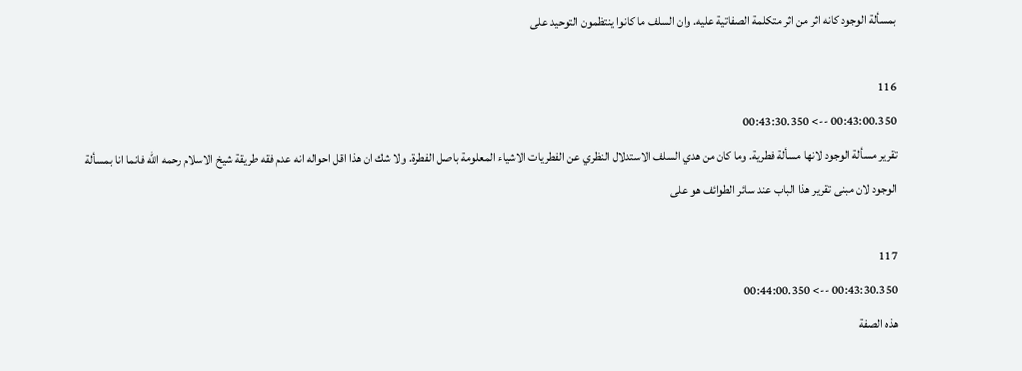بمسألة الوجود كانه اثر من اثر متكلمة الصفاتية عليه. وان السلف ما كانوا ينتظمون التوحيد على

116
00:43:00.350 --> 00:43:30.350
تقرير مسألة الوجود لانها مسألة فطرية. وما كان من هدي السلف الاستدلال النظري عن الفطريات الاشياء المعلومة باصل الفطرة. ولا شك ان هذا اقل احواله انه عدم فقه طريقة شيخ الاسلام رحمه الله فانما انا بمسألة الوجود لان مبنى تقرير هذا الباب عند سائر الطوائف هو على

117
00:43:30.350 --> 00:44:00.350
هذه الصفة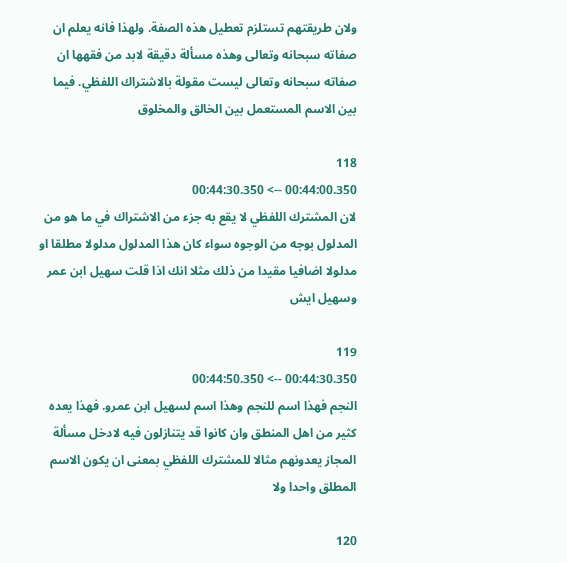ولان طريقتهم تستلزم تعطيل هذه الصفة. ولهذا فانه يعلم ان صفاته سبحانه وتعالى وهذه مسألة دقيقة لابد من فقهها ان صفاته سبحانه وتعالى ليست مقولة بالاشتراك اللفظي. فيما بين الاسم المستعمل بين الخالق والمخلوق

118
00:44:00.350 --> 00:44:30.350
لان المشترك اللفظي لا يقع به جزء من الاشتراك في ما هو من المدلول بوجه من الوجوه سواء كان هذا المدلول مدلولا مطلقا او مدلولا اضافيا مقيدا من ذلك مثلا انك اذا قلت سهيل ابن عمر وسهيل ايش

119
00:44:30.350 --> 00:44:50.350
النجم فهذا اسم للنجم وهذا اسم لسهيل ابن عمرو. فهذا يعده كثير من اهل المنطق وان كانوا قد يتنازلون فيه لادخل مسألة المجاز يعدونهم مثالا للمشترك اللفظي بمعنى ان يكون الاسم المطلق واحدا ولا

120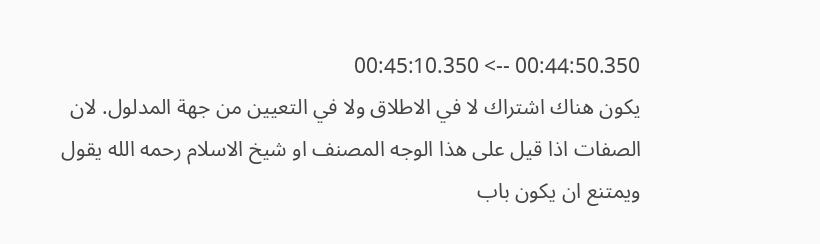00:44:50.350 --> 00:45:10.350
يكون هناك اشتراك لا في الاطلاق ولا في التعيين من جهة المدلول. لان الصفات اذا قيل على هذا الوجه المصنف او شيخ الاسلام رحمه الله يقول ويمتنع ان يكون باب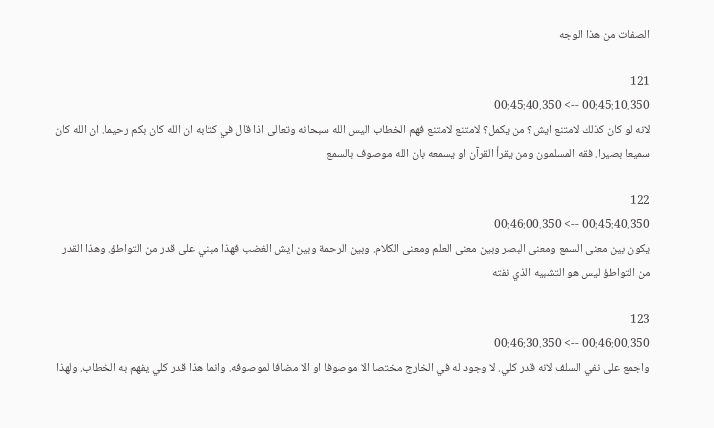الصفات من هذا الوجه

121
00:45:10.350 --> 00:45:40.350
لانه لو كان كذلك لامتنع ايش؟ من يكمل؟ لامتنع لامتنع فهم الخطاب اليس الله سبحانه وتعالى اذا قال في كتابه ان الله كان بكم رحيما. ان الله كان سميعا بصيرا. فقه المسلمون ومن يقرأ القرآن او يسمعه بان الله موصوف بالسمع

122
00:45:40.350 --> 00:46:00.350
يكون بين معنى السمع ومعنى البصر وبين معنى العلم ومعنى الكلام. وبين الرحمة وبين ايش الغضب فهذا مبني على قدر من التواطؤ. وهذا القدر من التواطؤ ليس هو التشبيه الذي نفته

123
00:46:00.350 --> 00:46:30.350
واجمع على نفي السلف لانه قدر كلي. لا وجود له في الخارج مختصا الا موصوفا او الا مضافا لموصوفه. وانما هذا قدر كلي يفهم به الخطاب. ولهذا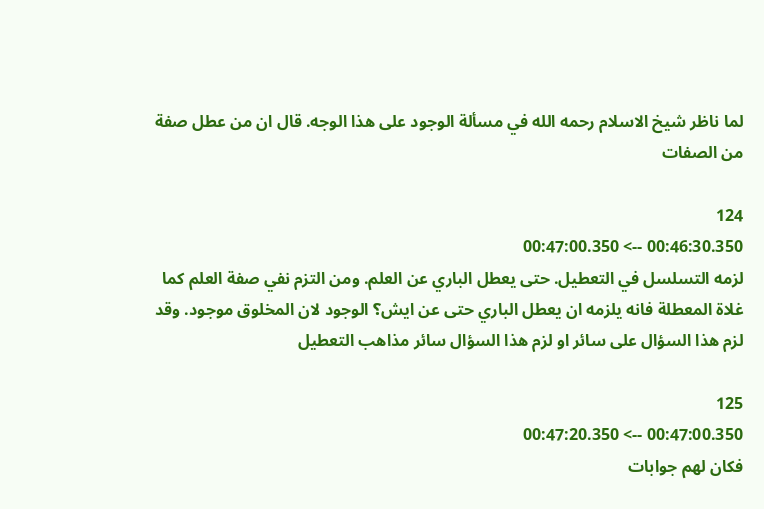لما ناظر شيخ الاسلام رحمه الله في مسألة الوجود على هذا الوجه. قال ان من عطل صفة من الصفات

124
00:46:30.350 --> 00:47:00.350
لزمه التسلسل في التعطيل. حتى يعطل الباري عن العلم. ومن التزم نفي صفة العلم كما غلاة المعطلة فانه يلزمه ان يعطل الباري حتى عن ايش؟ الوجود لان المخلوق موجود. وقد لزم هذا السؤال على سائر او لزم هذا السؤال سائر مذاهب التعطيل

125
00:47:00.350 --> 00:47:20.350
فكان لهم جوابات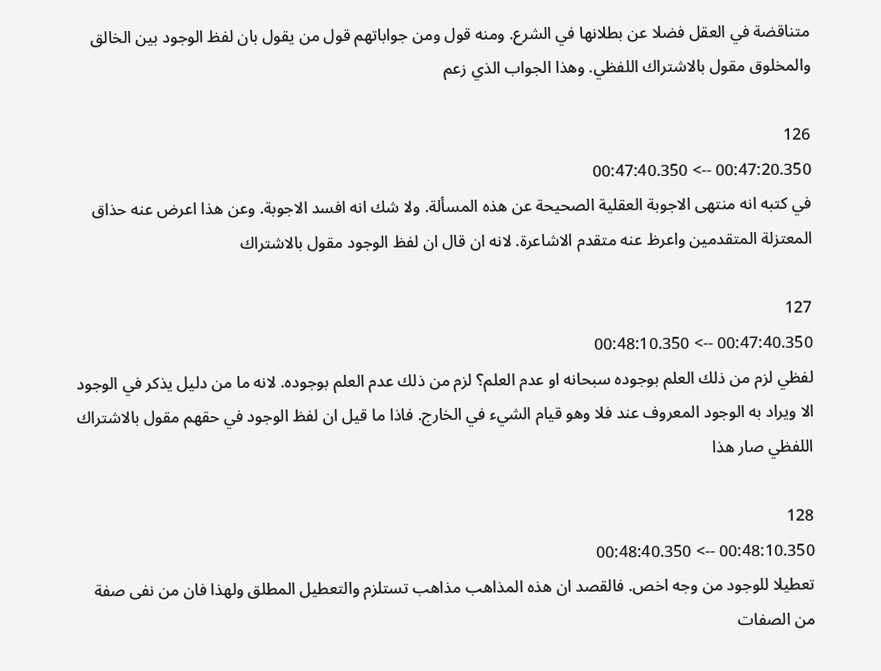متناقضة في العقل فضلا عن بطلانها في الشرع. ومنه قول ومن جواباتهم قول من يقول بان لفظ الوجود بين الخالق والمخلوق مقول بالاشتراك اللفظي. وهذا الجواب الذي زعم

126
00:47:20.350 --> 00:47:40.350
في كتبه انه منتهى الاجوبة العقلية الصحيحة عن هذه المسألة. ولا شك انه افسد الاجوبة. وعن هذا اعرض عنه حذاق المعتزلة المتقدمين واعرظ عنه متقدم الاشاعرة. لانه ان قال ان لفظ الوجود مقول بالاشتراك

127
00:47:40.350 --> 00:48:10.350
لفظي لزم من ذلك العلم بوجوده سبحانه او عدم العلم؟ لزم من ذلك عدم العلم بوجوده. لانه ما من دليل يذكر في الوجود الا ويراد به الوجود المعروف عند فلا وهو قيام الشيء في الخارج. فاذا ما قيل ان لفظ الوجود في حقهم مقول بالاشتراك اللفظي صار هذا

128
00:48:10.350 --> 00:48:40.350
تعطيلا للوجود من وجه اخص. فالقصد ان هذه المذاهب مذاهب تستلزم والتعطيل المطلق ولهذا فان من نفى صفة من الصفات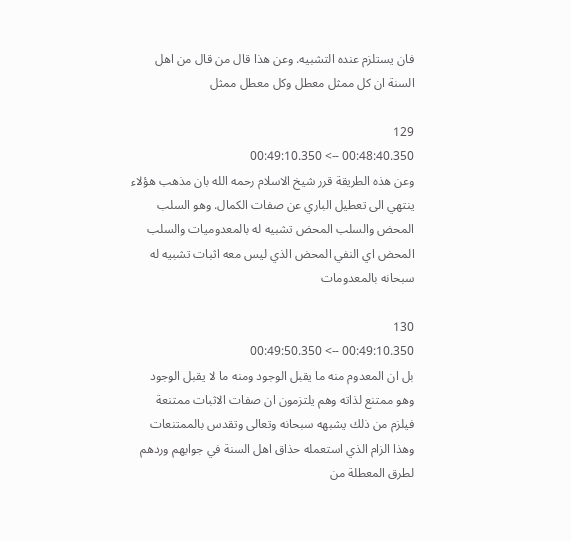فان يستلزم عنده التشبيه. وعن هذا قال من قال من اهل السنة ان كل ممثل معطل وكل معطل ممثل

129
00:48:40.350 --> 00:49:10.350
وعن هذه الطريقة قرر شيخ الاسلام رحمه الله بان مذهب هؤلاء ينتهي الى تعطيل الباري عن صفات الكمال. وهو السلب المحض والسلب المحض تشبيه له بالمعدوميات والسلب المحض اي النفي المحض الذي ليس معه اثبات تشبيه له سبحانه بالمعدومات

130
00:49:10.350 --> 00:49:50.350
بل ان المعدوم منه ما يقبل الوجود ومنه ما لا يقبل الوجود وهو ممتنع لذاته وهم يلتزمون ان صفات الاثبات ممتنعة فيلزم من ذلك يشبهه سبحانه وتعالى وتقدس بالممتنعات وهذا الزام الذي استعمله حذاق اهل السنة في جوابهم وردهم لطرق المعطلة من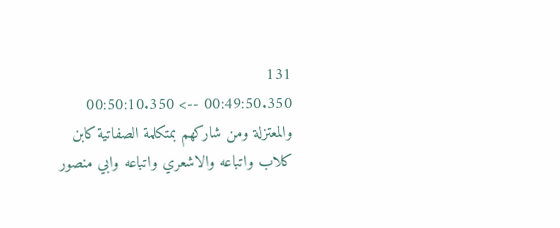131
00:49:50.350 --> 00:50:10.350
والمعتزلة ومن شاركهم بمتكلمة الصفاتية كابن كلاب واتباعه والاشعري واتباعه وابي منصور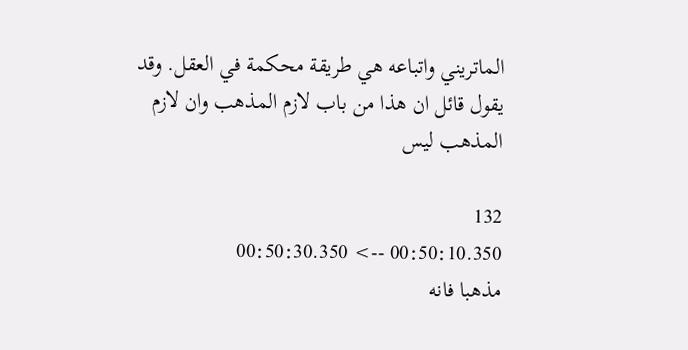الماتريني واتباعه هي طريقة محكمة في العقل. وقد يقول قائل ان هذا من باب لازم المذهب وان لازم المذهب ليس

132
00:50:10.350 --> 00:50:30.350
مذهبا فانه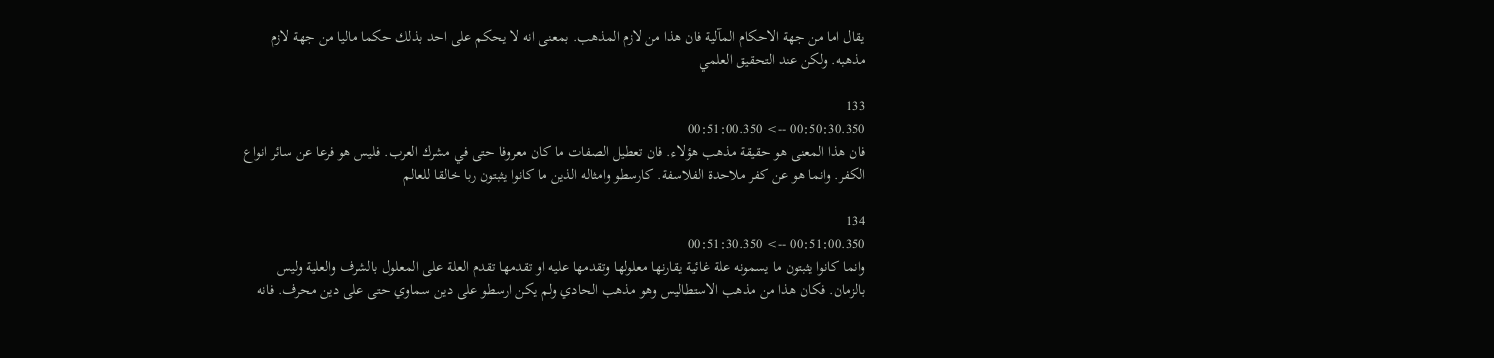يقال اما من جهة الاحكام المآلية فان هذا من لازم المذهب. بمعنى انه لا يحكم على احد بذلك حكما ماليا من جهة لازم مذهبه. ولكن عند التحقيق العلمي

133
00:50:30.350 --> 00:51:00.350
فان هذا المعنى هو حقيقة مذهب هؤلاء. فان تعطيل الصفات ما كان معروفا حتى في مشرك العرب. فليس هو فرعا عن سائر انواع الكفر. وانما هو عن كفر ملاحدة الفلاسفة. كارسطو وامثاله الذين ما كانوا يثبتون ربا خالقا للعالم

134
00:51:00.350 --> 00:51:30.350
وانما كانوا يثبتون ما يسمونه علة غائية يقارنها معلولها وتقدمها عليه او تقدمها تقدم العلة على المعلول بالشرف والعلية وليس بالزمان. فكان هذا من مذهب الاستطاليس وهو مذهب الحادي ولم يكن ارسطو على دين سماوي حتى على دين محرف. فانه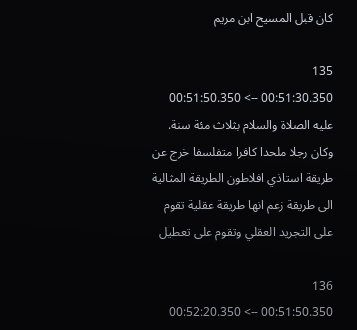كان قبل المسيح ابن مريم

135
00:51:30.350 --> 00:51:50.350
عليه الصلاة والسلام بثلاث مئة سنة. وكان رجلا ملحدا كافرا متفلسفا خرج عن طريقة استاذي افلاطون الطريقة المثالية الى طريقة زعم انها طريقة عقلية تقوم على التجريد العقلي وتقوم على تعطيل

136
00:51:50.350 --> 00:52:20.350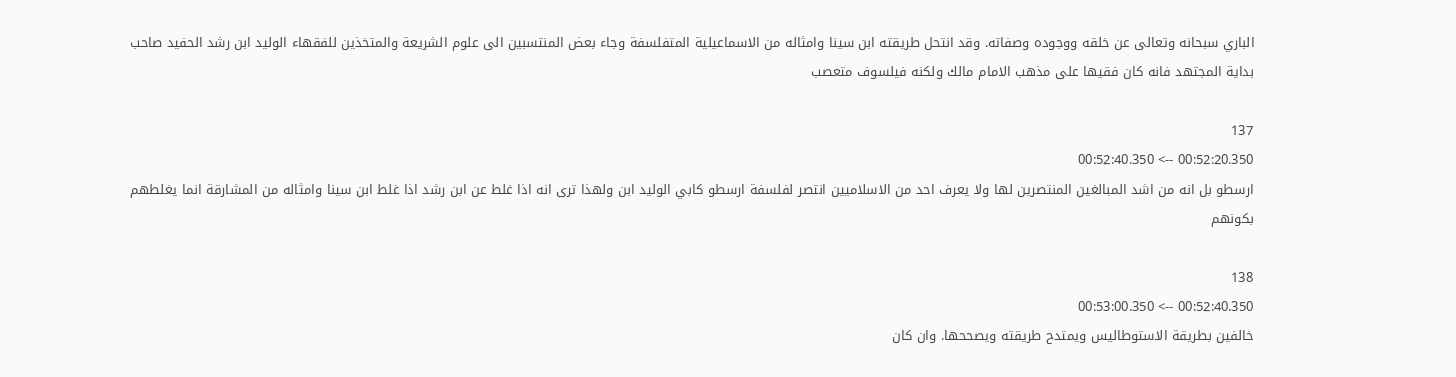الباري سبحانه وتعالى عن خلقه ووجوده وصفاته. وقد انتحل طريقته ابن سينا وامثاله من الاسماعيلية المتفلسفة وجاء بعض المنتسبين الى علوم الشريعة والمتخذين للفقهاء الوليد ابن رشد الحفيد صاحب بداية المجتهد فانه كان فقيها على مذهب الامام مالك ولكنه فيلسوف متعصب

137
00:52:20.350 --> 00:52:40.350
ارسطو بل انه من اشد المبالغين المنتصرين لها ولا يعرف احد من الاسلاميين انتصر لفلسفة ارسطو كابي الوليد ابن ولهذا ترى انه اذا غلط عن ابن رشد اذا غلط ابن سينا وامثاله من المشارقة انما يغلطهم بكونهم

138
00:52:40.350 --> 00:53:00.350
خالفين بطريقة الاستوطاليس ويمتدح طريقته ويصححها. وان كان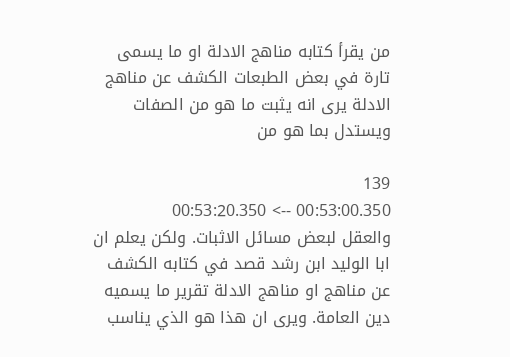من يقرأ كتابه مناهج الادلة او ما يسمى تارة في بعض الطبعات الكشف عن مناهج الادلة يرى انه يثبت ما هو من الصفات ويستدل بما هو من

139
00:53:00.350 --> 00:53:20.350
والعقل لبعض مسائل الاثبات. ولكن يعلم ان ابا الوليد ابن رشد قصد في كتابه الكشف عن مناهج او مناهج الادلة تقرير ما يسميه دين العامة. ويرى ان هذا هو الذي يناسب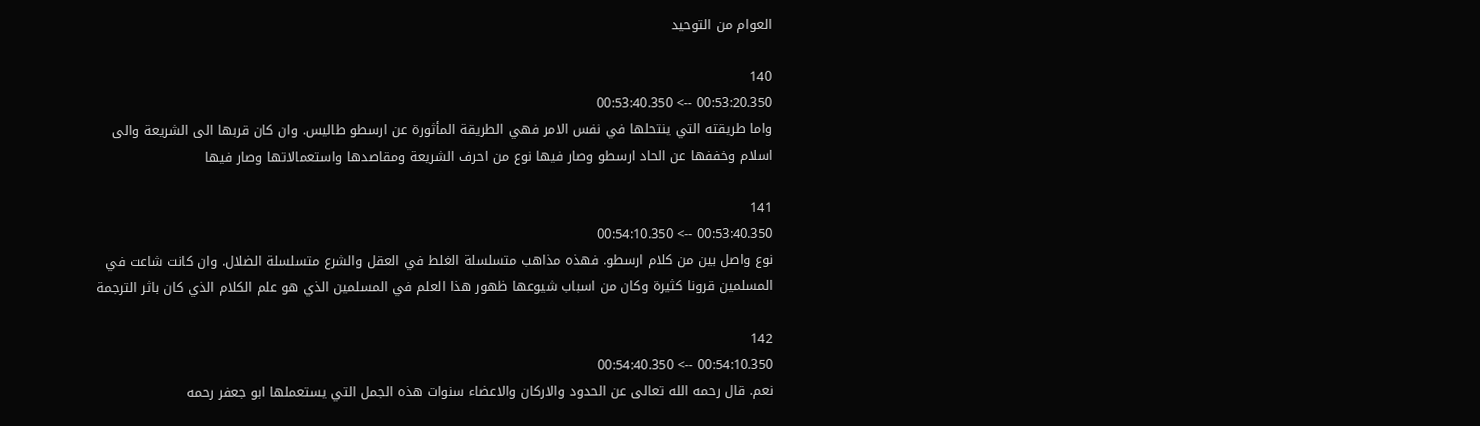العوام من التوحيد

140
00:53:20.350 --> 00:53:40.350
واما طريقته التي ينتحلها في نفس الامر فهي الطريقة المأثورة عن ارسطو طاليس. وان كان قربها الى الشريعة والى اسلام وخففها عن الحاد ارسطو وصار فيها نوع من احرف الشريعة ومقاصدها واستعمالاتها وصار فيها

141
00:53:40.350 --> 00:54:10.350
نوع واصل بين من كلام ارسطو. فهذه مذاهب متسلسلة الغلط في العقل والشرع متسلسلة الضلال. وان كانت شاعت في المسلمين قرونا كثيرة وكان من اسباب شيوعها ظهور هذا العلم في المسلمين الذي هو علم الكلام الذي كان باثر الترجمة

142
00:54:10.350 --> 00:54:40.350
نعم. قال رحمه الله تعالى عن الحدود والاركان والاعضاء سنوات هذه الجمل التي يستعملها ابو جعفر رحمه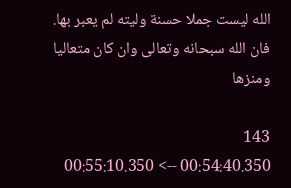الله ليست جملا حسنة وليته لم يعبر بها. فان الله سبحانه وتعالى وان كان متعاليا ومنزها

143
00:54:40.350 --> 00:55:10.350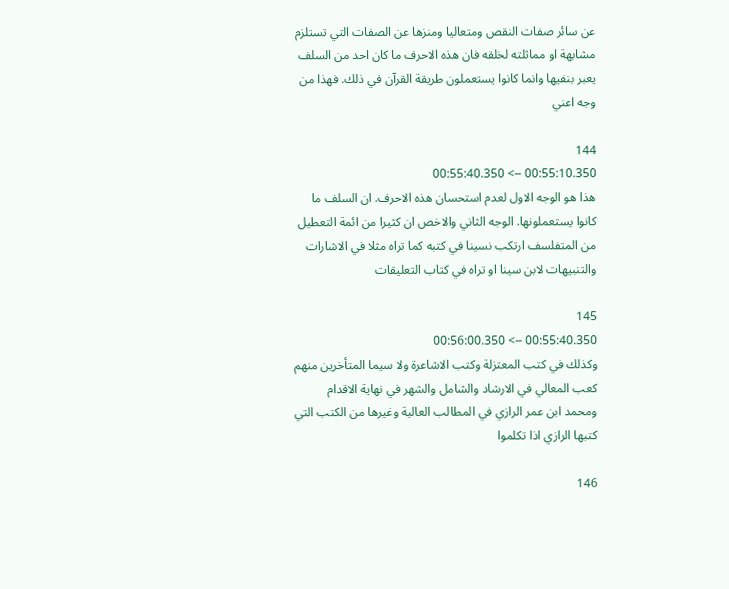عن سائر صفات النقص ومتعاليا ومنزها عن الصفات التي تستلزم مشابهة او مماثلته لخلقه فان هذه الاحرف ما كان احد من السلف يعبر بنفيها وانما كانوا يستعملون طريقة القرآن في ذلك. فهذا من وجه اعني

144
00:55:10.350 --> 00:55:40.350
هذا هو الوجه الاول لعدم استحسان هذه الاحرف. ان السلف ما كانوا يستعملونها. الوجه الثاني والاخص ان كثيرا من ائمة التعطيل من المتفلسف ارتكب نسينا في كتبه كما تراه مثلا في الاشارات والتنبيهات لابن سينا او تراه في كتاب التعليقات

145
00:55:40.350 --> 00:56:00.350
وكذلك في كتب المعتزلة وكتب الاشاعرة ولا سيما المتأخرين منهم كعب المعالي في الارشاد والشامل والشهر في نهاية الاقدام ومحمد ابن عمر الرازي في المطالب العالية وغيرها من الكتب التي كتبها الرازي اذا تكلموا

146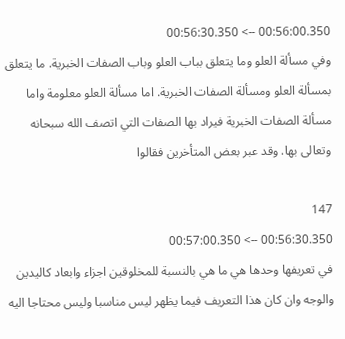00:56:00.350 --> 00:56:30.350
وفي مسألة العلو وما يتعلق بباب العلو وباب الصفات الخبرية. ما يتعلق بمسألة العلو ومسألة الصفات الخبرية. اما مسألة العلو معلومة واما مسألة الصفات الخبرية فيراد بها الصفات التي اتصف الله سبحانه وتعالى بها. وقد عبر بعض المتأخرين فقالوا

147
00:56:30.350 --> 00:57:00.350
في تعريفها وحدها هي ما هي بالنسبة للمخلوقين اجزاء وابعاد كاليدين والوجه وان كان هذا التعريف فيما يظهر ليس مناسبا وليس محتاجا اليه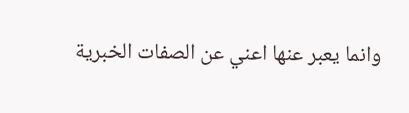وانما يعبر عنها اعني عن الصفات الخبرية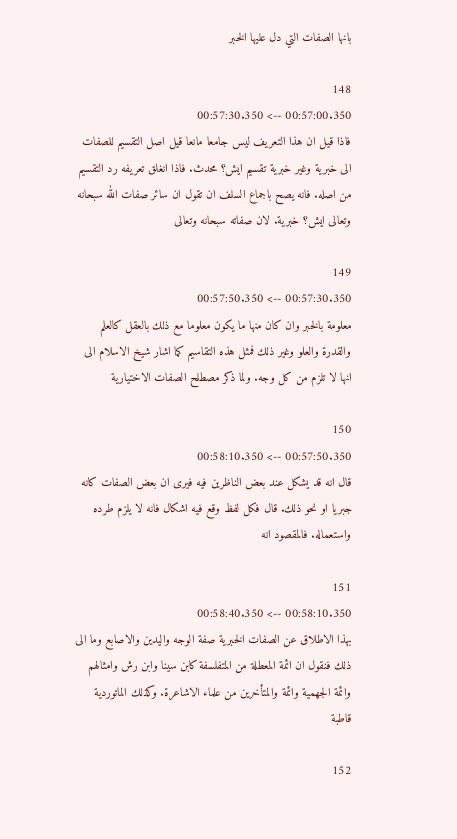بانها الصفات التي دل عليها الخبر

148
00:57:00.350 --> 00:57:30.350
فاذا قيل ان هذا التعريف ليس جامعا مانعا قيل اصل التقسيم للصفات الى خبرية وغير خبرية تقسيم ايش؟ محدث. فاذا انغلق تعريفه رد التقسيم من اصله. فانه يصح باجماع السلف ان تقول ان سائر صفات الله سبحانه وتعالى ايش؟ خبرية. لان صفاته سبحانه وتعالى

149
00:57:30.350 --> 00:57:50.350
معلومة بالخبر وان كان منها ما يكون معلوما مع ذلك بالعقل كالعلم والقدرة والعلو وغير ذلك فمثل هذه التقاسيم كما اشار شيخ الاسلام الى انها لا تلزم من كل وجه. ولما ذكر مصطلح الصفات الاختيارية

150
00:57:50.350 --> 00:58:10.350
قال انه قد يشكل عند بعض الناظرين فيه فيرى ان بعض الصفات كانه جبريا او نحو ذلك. قال فكل لفظ وقع فيه اشكال فانه لا يلزم طرده واستعماله. فالمقصود انه

151
00:58:10.350 --> 00:58:40.350
بهذا الاطلاق عن الصفات الخبرية صفة الوجه واليدين والاصابع وما الى ذلك فنقول ان ائمة المعطلة من المتفلسفة كابن سينا وابن رش وامثالهم وائمة الجهمية وائمة والمتأخرين من علماء الاشاعرة. وكذلك الماتوردية قاطبة

152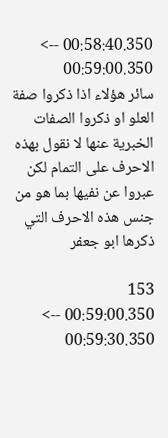00:58:40.350 --> 00:59:00.350
سائر هؤلاء اذا ذكروا صفة العلو او ذكروا الصفات الخبرية عنها لا نقول بهذه الاحرف على التمام لكن عبروا عن نفيها بما هو من جنس هذه الاحرف التي ذكرها ابو جعفر

153
00:59:00.350 --> 00:59:30.350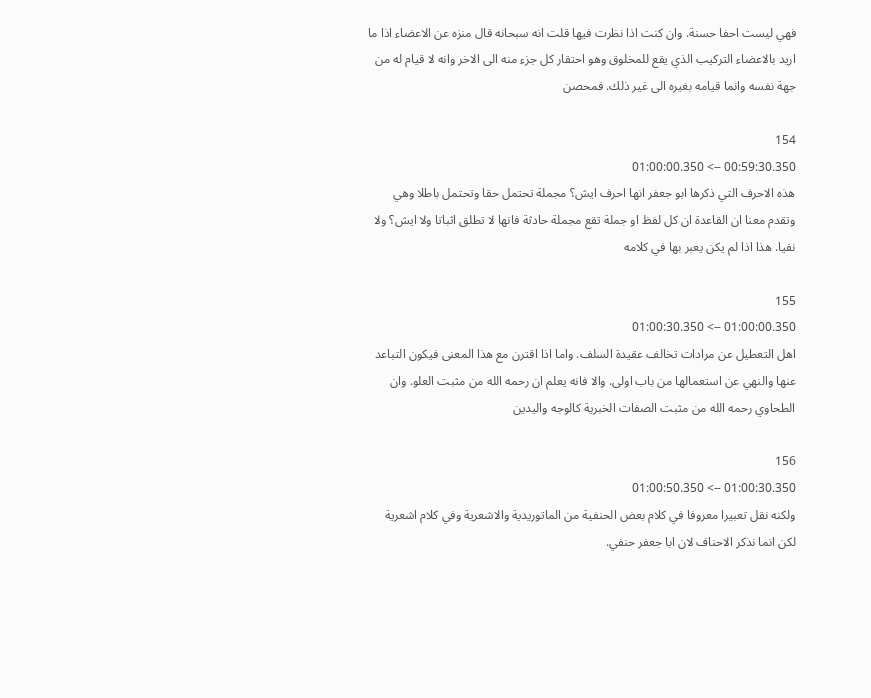فهي ليست احفا حسنة. وان كنت اذا نظرت فيها قلت انه سبحانه قال منزه عن الاعضاء اذا ما اريد بالاعضاء التركيب الذي يقع للمخلوق وهو احتقار كل جزء منه الى الاخر وانه لا قيام له من جهة نفسه وانما قيامه بغيره الى غير ذلك. فمحصن

154
00:59:30.350 --> 01:00:00.350
هذه الاحرف التي ذكرها ابو جعفر انها احرف ايش؟ مجملة تحتمل حقا وتحتمل باطلا وهي وتقدم معنا ان القاعدة ان كل لفظ او جملة تقع مجملة حادثة فانها لا تطلق اثباتا ولا ايش؟ ولا نفيا. هذا اذا لم يكن يعبر بها في كلامه

155
01:00:00.350 --> 01:00:30.350
اهل التعطيل عن مرادات تخالف عقيدة السلف. واما اذا اقترن مع هذا المعنى فيكون التباعد عنها والنهي عن استعمالها من باب اولى. والا فانه يعلم ان رحمه الله من مثبت العلو. وان الطحاوي رحمه الله من مثبت الصفات الخبرية كالوجه واليدين

156
01:00:30.350 --> 01:00:50.350
ولكنه نقل تعبيرا معروفا في كلام بعض الحنفية من الماتوريدية والاشعرية وفي كلام اشعرية لكن انما نذكر الاحناف لان ابا جعفر حنفي.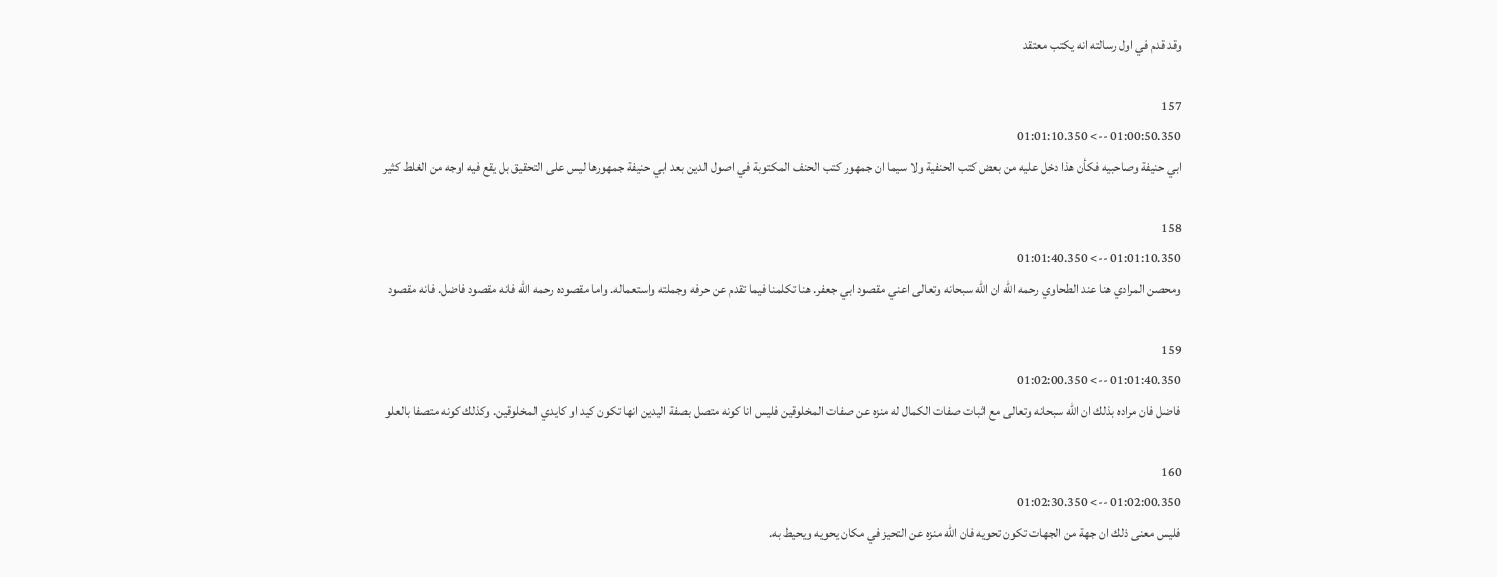وقد قدم في اول رسالته انه يكتب معتقد

157
01:00:50.350 --> 01:01:10.350
ابي حنيفة وصاحبيه فكأن هذا دخل عليه من بعض كتب الحنفية ولا سيما ان جمهور كتب الحنف المكتوبة في اصول الدين بعد ابي حنيفة جمهورها ليس على التحقيق بل يقع فيه اوجه من الغلط كثير

158
01:01:10.350 --> 01:01:40.350
ومحصن المرادي هنا عند الطحاوي رحمه الله ان الله سبحانه وتعالى اعني مقصود ابي جعفر. هنا تكلمنا فيما تقدم عن حرفه وجملته واستعماله. واما مقصوده رحمه الله فانه مقصود فاضل. فانه مقصود

159
01:01:40.350 --> 01:02:00.350
فاضل فان مراده بذلك ان الله سبحانه وتعالى مع اثبات صفات الكمال له منزه عن صفات المخلوقين فليس انا كونه متصل بصفة اليدين انها تكون كيد او كايدي المخلوقين. وكذلك كونه متصفا بالعلو

160
01:02:00.350 --> 01:02:30.350
فليس معنى ذلك ان جهة من الجهات تكون تحويه فان الله منزه عن التحيز في مكان يحويه ويحيط به.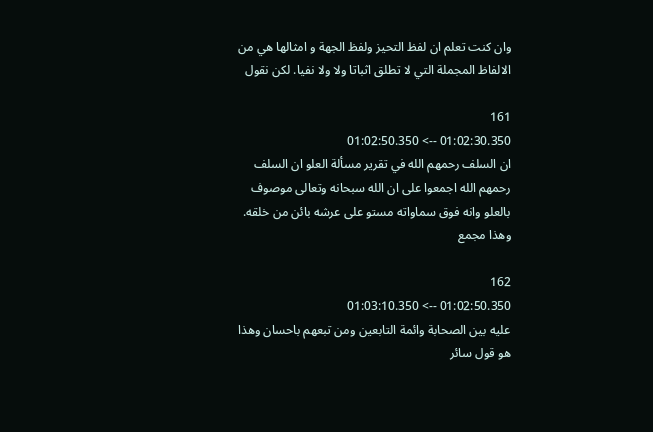وان كنت تعلم ان لفظ التحيز ولفظ الجهة و امثالها هي من الالفاظ المجملة التي لا تطلق اثباتا ولا ولا نفيا. لكن نقول

161
01:02:30.350 --> 01:02:50.350
ان السلف رحمهم الله في تقرير مسألة العلو ان السلف رحمهم الله اجمعوا على ان الله سبحانه وتعالى موصوف بالعلو وانه فوق سماواته مستو على عرشه بائن من خلقه. وهذا مجمع

162
01:02:50.350 --> 01:03:10.350
عليه بين الصحابة وائمة التابعين ومن تبعهم باحسان وهذا هو قول سائر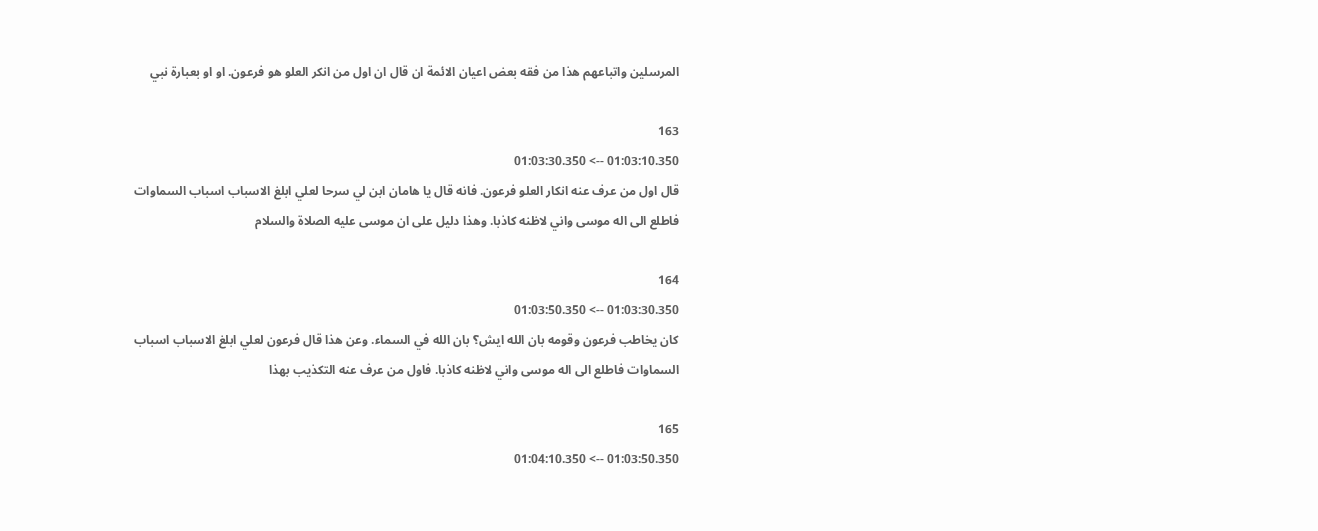المرسلين واتباعهم هذا من فقه بعض اعيان الائمة ان قال ان اول من انكر العلو هو فرعون. او او بعبارة نبي

163
01:03:10.350 --> 01:03:30.350
قال اول من عرف عنه انكار العلو فرعون. فانه قال يا هامان ابن لي سرحا لعلي ابلغ الاسباب اسباب السماوات فاطلع الى اله موسى واني لاظنه كاذبا. وهذا دليل على ان موسى عليه الصلاة والسلام

164
01:03:30.350 --> 01:03:50.350
كان يخاطب فرعون وقومه بان الله ايش؟ بان الله في السماء. وعن هذا قال فرعون لعلي ابلغ الاسباب اسباب السماوات فاطلع الى اله موسى واني لاظنه كاذبا. فاول من عرف عنه التكذيب بهذا

165
01:03:50.350 --> 01:04:10.350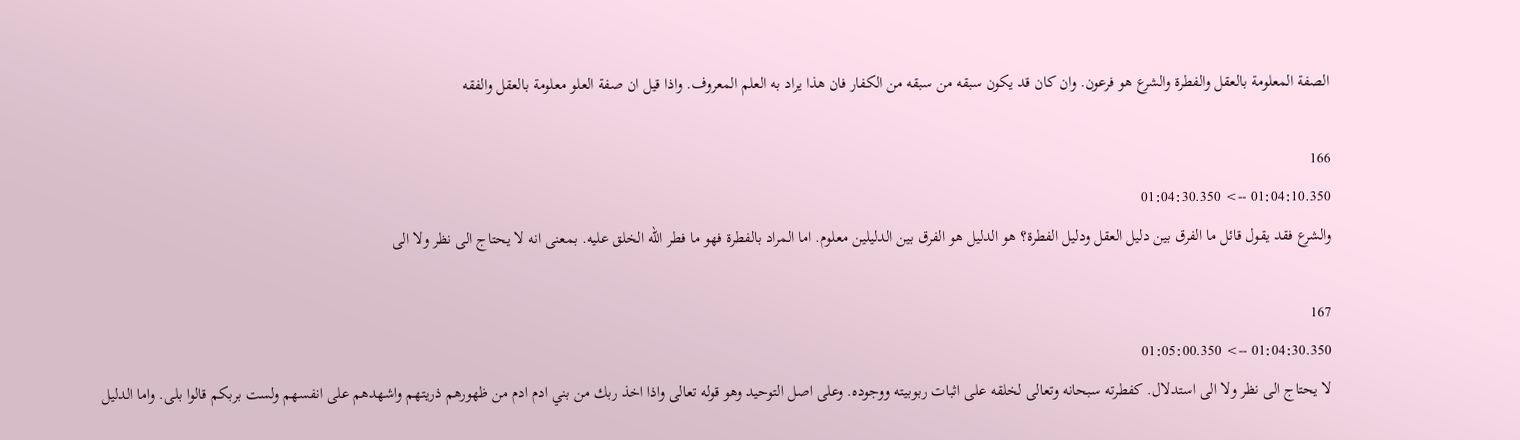الصفة المعلومة بالعقل والفطرة والشرع هو فرعون. وان كان قد يكون سبقه من سبقه من الكفار فان هذا يراد به العلم المعروف. واذا قيل ان صفة العلو معلومة بالعقل والفقه

166
01:04:10.350 --> 01:04:30.350
والشرع فقد يقول قائل ما الفرق بين دليل العقل ودليل الفطرة؟ هو الدليل هو الفرق بين الدليلين معلوم. اما المراد بالفطرة فهو ما فطر الله الخلق عليه. بمعنى انه لا يحتاج الى نظر ولا الى

167
01:04:30.350 --> 01:05:00.350
لا يحتاج الى نظر ولا الى استدلال. كفطرته سبحانه وتعالى لخلقه على اثبات ربوبيته ووجوده. وعلى اصل التوحيد وهو قوله تعالى واذا اخذ ربك من بني ادم ادم من ظهورهم ذريتهم واشهدهم على انفسهم ولست بربكم قالوا بلى. واما الدليل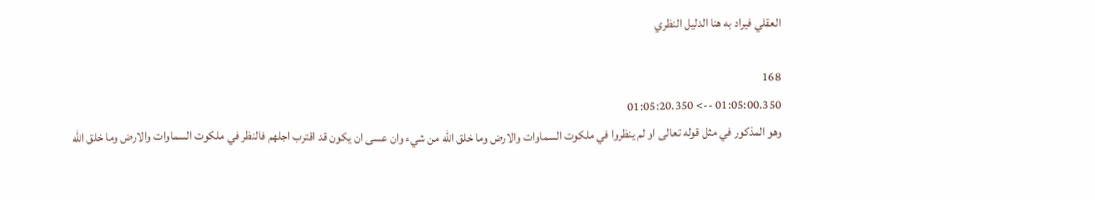العقلي فيراد به هنا الدليل النظري

168
01:05:00.350 --> 01:05:20.350
وهو المذكور في مثل قوله تعالى او لم ينظروا في ملكوت السماوات والارض وما خلق الله من شيء وان عسى ان يكون قد اقترب اجلهم فالنظر في ملكوت السماوات والارض وما خلق الله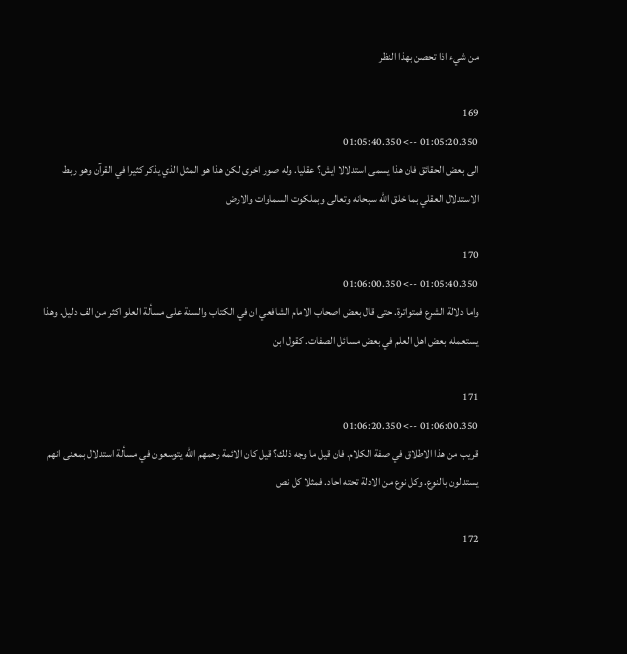من شيء اذا تحصن بهذا النظر

169
01:05:20.350 --> 01:05:40.350
الى بعض الحقائق فان هذا يسمى استدلالا ايش؟ عقليا. وله صور اخرى لكن هذا هو المثل الذي يذكر كثيرا في القرآن وهو ربط الاستدلال العقلي بما خلق الله سبحانه وتعالى وبملكوت السماوات والارض

170
01:05:40.350 --> 01:06:00.350
واما دلالة الشرع فمتواترة. حتى قال بعض اصحاب الامام الشافعي ان في الكتاب والسنة على مسألة العلو اكثر من الف دليل. وهذا يستعمله بعض اهل العلم في بعض مسائل الصفات. كقول ابن

171
01:06:00.350 --> 01:06:20.350
قريب من هذا الاطلاق في صفة الكلام. فان قيل ما وجه ذلك؟ قيل كان الائمة رحمهم الله يتوسعون في مسألة استدلال بمعنى انهم يستدلون بالنوع. وكل نوع من الادلة تحته احاد. فمثلا كل نص

172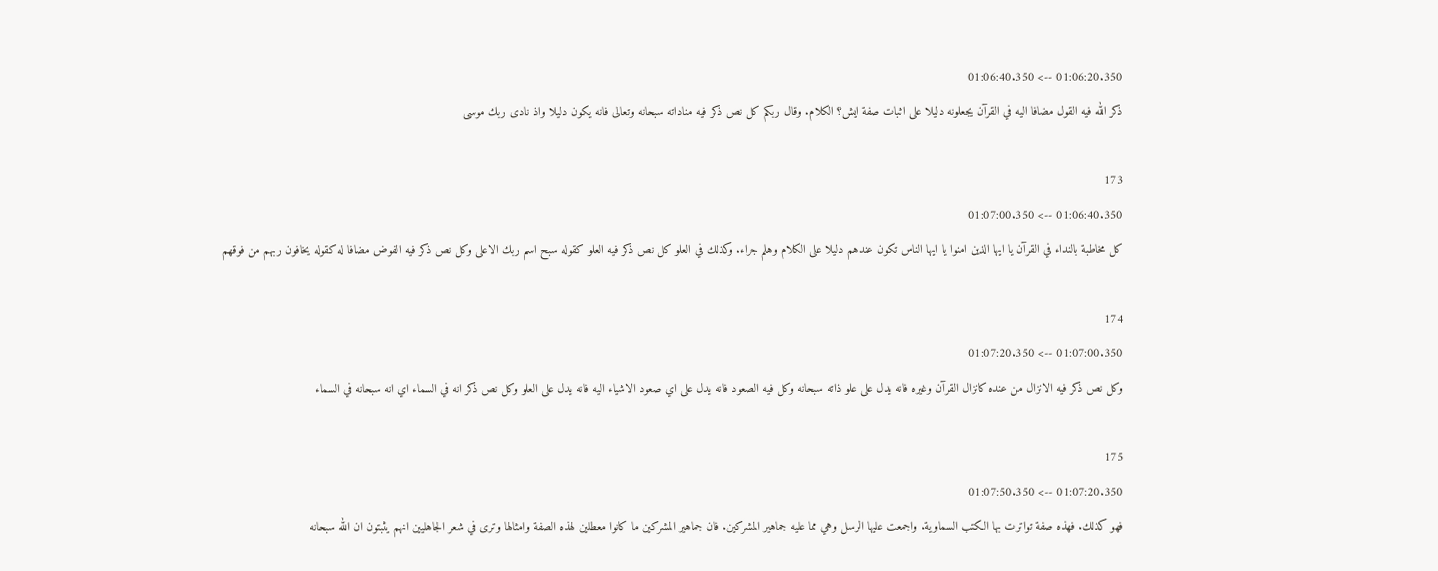01:06:20.350 --> 01:06:40.350
ذكر الله فيه القول مضافا اليه في القرآن يجعلونه دليلا على اثبات صفة ايش؟ الكلام. وقال ربكم كل نص ذكر فيه مناداته سبحانه وتعالى فانه يكون دليلا واذ نادى ربك موسى

173
01:06:40.350 --> 01:07:00.350
كل مخاطبة بالنداء في القرآن يا ايها الذين امنوا يا ايها الناس تكون عندهم دليلا على الكلام وهلم جراء. وكذلك في العلو كل نص ذكر فيه العلو كقوله سبح اسم ربك الاعلى وكل نص ذكر فيه الفوض مضافا له كقوله يخافون ربهم من فوقهم

174
01:07:00.350 --> 01:07:20.350
وكل نص ذكر فيه الانزال من عنده كانزال القرآن وغيره فانه يدل على علو ذاته سبحانه وكل فيه الصعود فانه يدل على اي صعود الاشياء اليه فانه يدل على العلو وكل نص ذكر انه في السماء اي انه سبحانه في السماء

175
01:07:20.350 --> 01:07:50.350
فهو كذلك. فهذه صفة تواترت بها الكتب السماوية. واجمعت عليها الرسل وهي مما عليه جماهير المشركين. فان جماهير المشركين ما كانوا معطلين لهذه الصفة وامثالها وترى في شعر الجاهليين انهم يثبتون ان الله سبحانه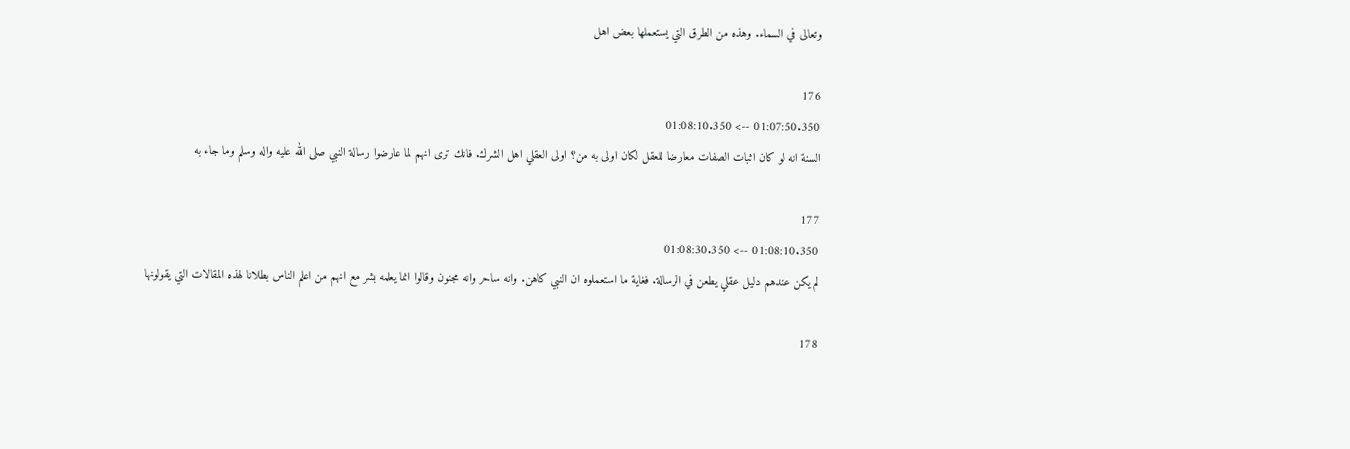وتعالى في السماء. وهذه من الطرق التي يستعملها بعض اهل

176
01:07:50.350 --> 01:08:10.350
السنة انه لو كان اثبات الصفات معارضا للعقل لكان اولى به من؟ اولى العقلي اهل الشرك. فانك ترى انهم لما عارضوا رسالة النبي صلى الله عليه واله وسلم وما جاء به

177
01:08:10.350 --> 01:08:30.350
لم يكن عندهم دليل عقلي يطعن في الرسالة. فغاية ما استعملوه ان النبي كاهن. وانه ساحر وانه مجنون وقالوا انما يعلمه بشر مع انهم من اعلم الناس بطلانا لهذه المقالات التي يقولونها

178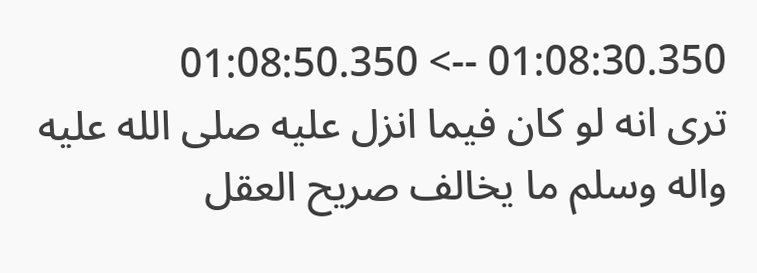01:08:30.350 --> 01:08:50.350
ترى انه لو كان فيما انزل عليه صلى الله عليه واله وسلم ما يخالف صريح العقل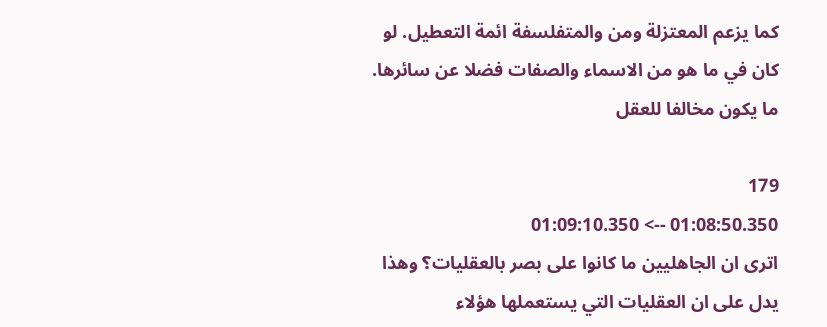كما يزعم المعتزلة ومن والمتفلسفة ائمة التعطيل. لو كان في ما هو من الاسماء والصفات فضلا عن سائرها. ما يكون مخالفا للعقل

179
01:08:50.350 --> 01:09:10.350
اترى ان الجاهليين ما كانوا على بصر بالعقليات؟ وهذا يدل على ان العقليات التي يستعملها هؤلاء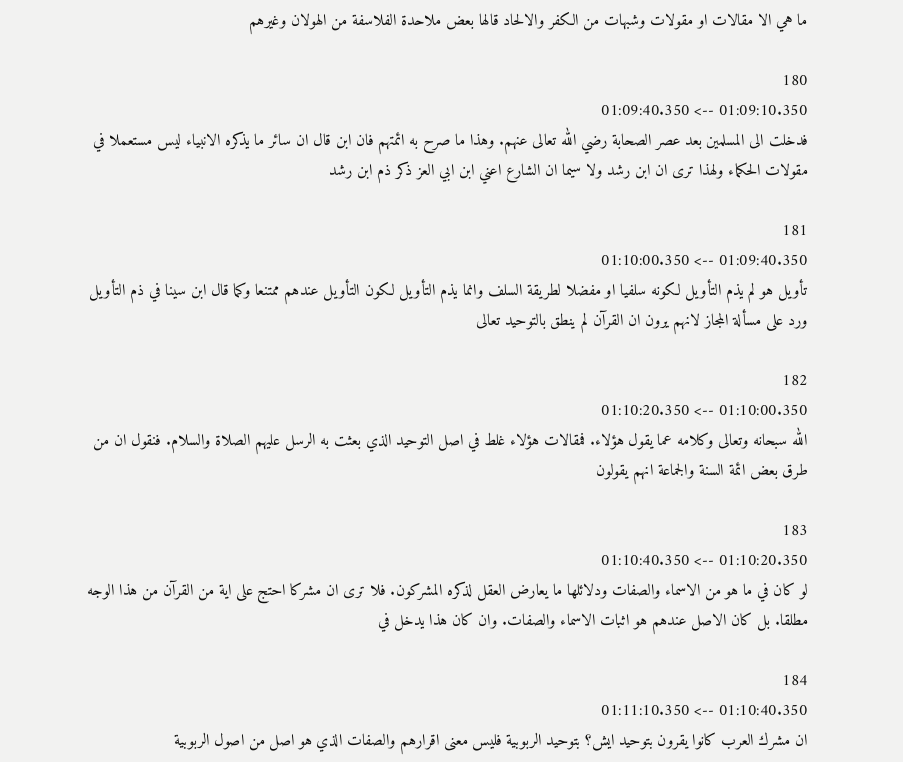ما هي الا مقالات او مقولات وشبهات من الكفر والالحاد قالها بعض ملاحدة الفلاسفة من الهولان وغيرهم

180
01:09:10.350 --> 01:09:40.350
فدخلت الى المسلمين بعد عصر الصحابة رضي الله تعالى عنهم. وهذا ما صرح به ائمتهم فان ابن قال ان سائر ما يذكره الانبياء ليس مستعملا في مقولات الحكماء ولهذا ترى ان ابن رشد ولا سيما ان الشارع اعني ابن ابي العز ذكر ذم ابن رشد

181
01:09:40.350 --> 01:10:00.350
تأويل هو لم يذم التأويل لكونه سلفيا او مفضلا لطريقة السلف وانما يذم التأويل لكون التأويل عندهم ممتنعا وكما قال ابن سينا في ذم التأويل ورد على مسألة المجاز لانهم يرون ان القرآن لم ينطق بالتوحيد تعالى

182
01:10:00.350 --> 01:10:20.350
الله سبحانه وتعالى وكلامه عما يقول هؤلاء. فمقالات هؤلاء غلط في اصل التوحيد الذي بعثت به الرسل عليهم الصلاة والسلام. فنقول ان من طرق بعض ائمة السنة والجماعة انهم يقولون

183
01:10:20.350 --> 01:10:40.350
لو كان في ما هو من الاسماء والصفات ودلائلها ما يعارض العقل لذكره المشركون. فلا ترى ان مشركا احتج على اية من القرآن من هذا الوجه مطلقا. بل كان الاصل عندهم هو اثبات الاسماء والصفات. وان كان هذا يدخل في

184
01:10:40.350 --> 01:11:10.350
ان مشرك العرب كانوا يقرون بتوحيد ايش؟ بتوحيد الربوبية فليس معنى اقرارهم والصفات الذي هو اصل من اصول الربوبية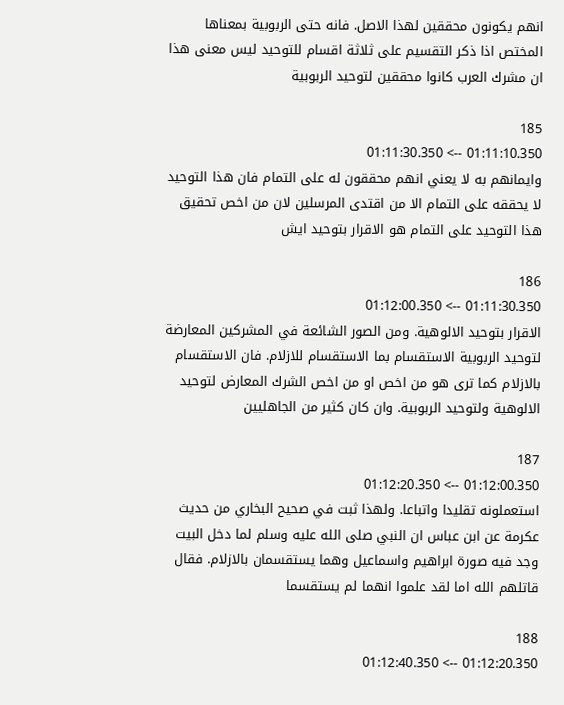انهم يكونون محققين لهذا الاصل. فانه حتى الربوبية بمعناها المختص اذا ذكر التقسيم على ثلاثة اقسام للتوحيد ليس معنى هذا ان مشرك العرب كانوا محققين لتوحيد الربوبية

185
01:11:10.350 --> 01:11:30.350
وايمانهم به لا يعني انهم محققون له على التمام فان هذا التوحيد لا يحققه على التمام الا من اقتدى المرسلين لان من اخص تحقيق هذا التوحيد على التمام هو الاقرار بتوحيد ايش

186
01:11:30.350 --> 01:12:00.350
الاقرار بتوحيد الالوهية. ومن الصور الشائعة في المشركين المعارضة لتوحيد الربوبية الاستقسام بما الاستقسام للازلام. فان الاستقسام بالازلام كما ترى هو من اخص او من اخص الشرك المعارض لتوحيد الالوهية ولتوحيد الربوبية. وان كان كثير من الجاهليين

187
01:12:00.350 --> 01:12:20.350
استعملونه تقليدا واتباعا. ولهذا ثبت في صحيح البخاري من حديث عكرمة عن ابن عباس ان النبي صلى الله عليه وسلم لما دخل البيت وجد فيه صورة ابراهيم واسماعيل وهما يستقسمان بالازلام. فقال قاتلهم الله اما لقد علموا انهما لم يستقسما

188
01:12:20.350 --> 01:12:40.350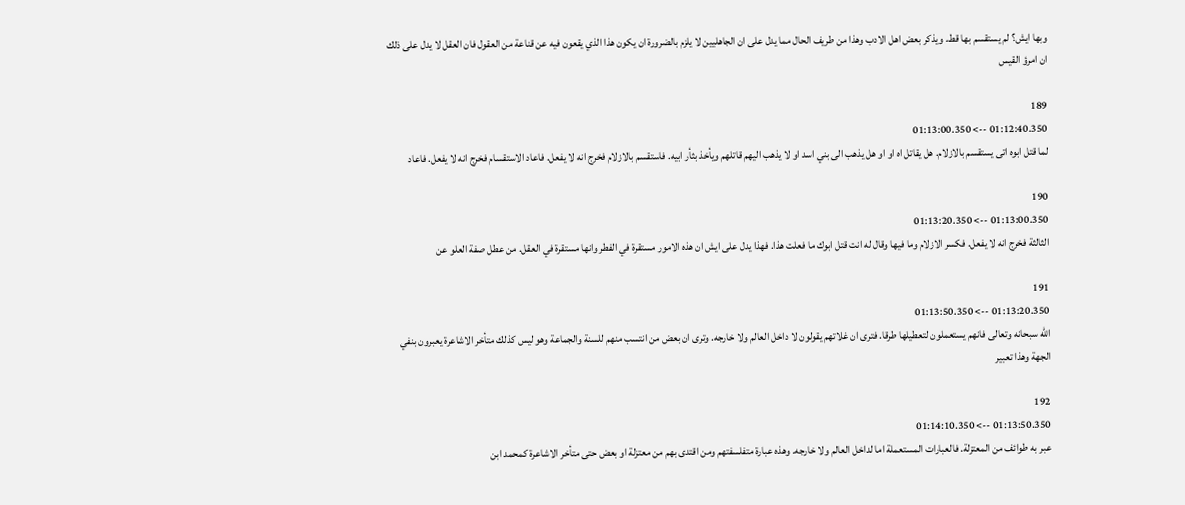وبها ايش؟ لم يستقسم بها قط. ويذكر بعض اهل الادب وهذا من طريف الحال مما يدل على ان الجاهليين لا يلزم بالضرورة ان يكون هذا الذي يقعون فيه عن قناعة من العقول فان العقل لا يدل على ذلك ان امرؤ القيس

189
01:12:40.350 --> 01:13:00.350
لما قتل ابوه اتى يستقسم بالازلام. هل يقاتل اه او او هل يذهب الى بني اسد او لا يذهب اليهم قاتلهم ويأخذ بثأر ابيه. فاستقسم بالازلام فخرج انه لا يفعل. فاعاد الاستقسام فخرج انه لا يفعل. فاعاد

190
01:13:00.350 --> 01:13:20.350
الثالثة فخرج انه لا يفعل. فكسر الازلام وما فيها وقال له انت قتل ابوك ما فعلت هذا. فهذا يدل على ايش ان هذه الامور مستقرة في الفطر وانها مستقرة في العقل. من عطل صفة العلو عن

191
01:13:20.350 --> 01:13:50.350
الله سبحانه وتعالى فانهم يستعملون لتعطيلها طرقا. فترى ان غلاتهم يقولون لا داخل العالم ولا خارجه. وترى ان بعض من انتسب منهم للسنة والجماعة وهو ليس كذلك متأخر الاشاعرة يعبرون بنفي الجهة وهذا تعبير

192
01:13:50.350 --> 01:14:10.350
عبر به طوائف من المعتزلة. فالعبارات المستعملة اما لداخل العالم ولا خارجه. وهذه عبارة متفلسفتهم ومن اقتدى بهم من معتزلة او بعض حتى متأخر الاشاعرة كمحمد ابن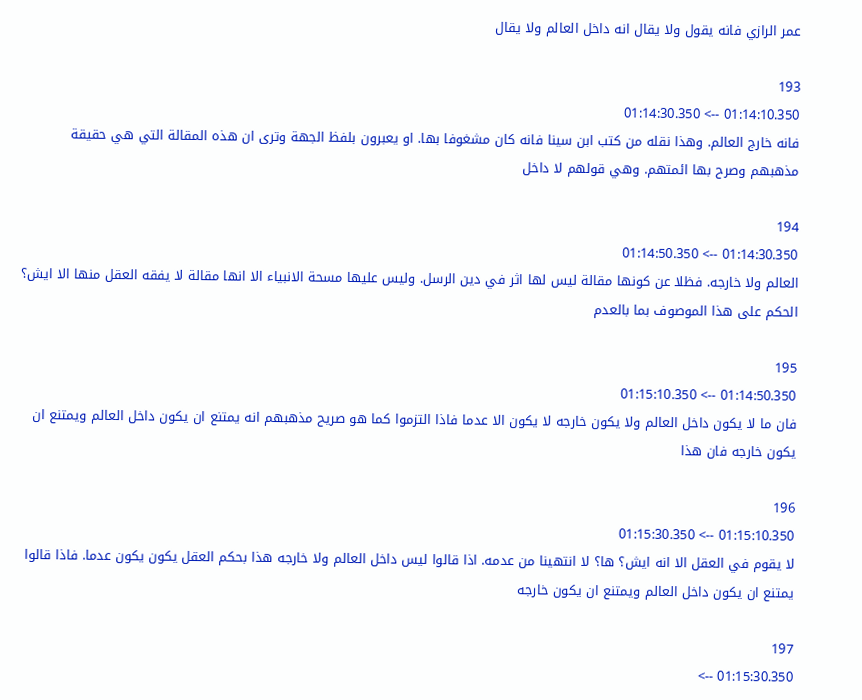عمر الرازي فانه يقول ولا يقال انه داخل العالم ولا يقال

193
01:14:10.350 --> 01:14:30.350
فانه خارج العالم. وهذا نقله من كتب ابن سينا فانه كان مشغوفا بها. او يعبرون بلفظ الجهة وترى ان هذه المقالة التي هي حقيقة مذهبهم وصرح بها ائمتهم. وهي قولهم لا داخل

194
01:14:30.350 --> 01:14:50.350
العالم ولا خارجه. فظلا عن كونها مقالة ليس لها اثر في دين الرسل. وليس عليها مسحة الانبياء الا انها مقالة لا يفقه العقل منها الا ايش؟ الحكم على هذا الموصوف بما بالعدم

195
01:14:50.350 --> 01:15:10.350
فان ما لا يكون داخل العالم ولا يكون خارجه لا يكون الا عدما فاذا التزموا كما هو صريح مذهبهم انه يمتنع ان يكون داخل العالم ويمتنع ان يكون خارجه فان هذا

196
01:15:10.350 --> 01:15:30.350
لا يقوم في العقل الا انه ايش؟ ها؟ لا انتهينا من عدمه. اذا قالوا ليس داخل العالم ولا خارجه هذا بحكم العقل يكون يكون عدما. فاذا قالوا يمتنع ان يكون داخل العالم ويمتنع ان يكون خارجه

197
01:15:30.350 -->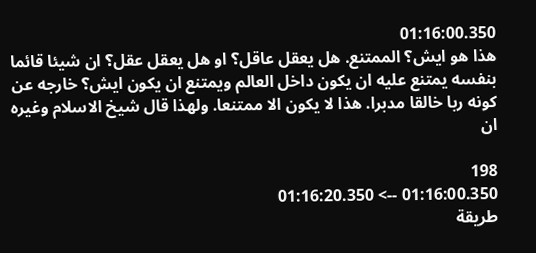01:16:00.350
هذا هو ايش؟ الممتنع. هل يعقل عاقل؟ او هل يعقل عقل؟ ان شيئا قائما بنفسه يمتنع عليه ان يكون داخل العالم ويمتنع ان يكون ايش؟ خارجه عن كونه ربا خالقا مدبرا. هذا لا يكون الا ممتنعا. ولهذا قال شيخ الاسلام وغيره ان

198
01:16:00.350 --> 01:16:20.350
طريقة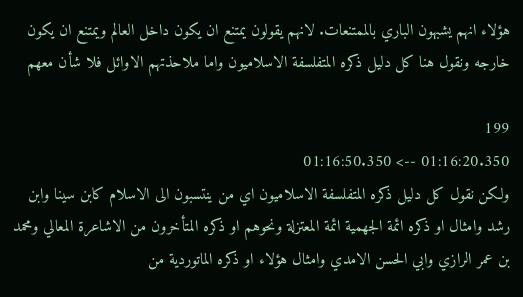هؤلاء انهم يشبهون الباري بالممتنعات. لانهم يقولون يمتنع ان يكون داخل العالم ويمتنع ان يكون خارجه ونقول هنا كل دليل ذكره المتفلسفة الاسلاميون واما ملاحذتهم الاوائل فلا شأن معهم

199
01:16:20.350 --> 01:16:50.350
ولكن نقول كل دليل ذكره المتفلسفة الاسلاميون اي من ينتسبون الى الاسلام كابن سينا وابن رشد وامثال او ذكره ائمة الجهمية ائمة المعتزلة ونحوهم او ذكره المتأخرون من الاشاعرة المعالي ومحمد بن عمر الرازي وابي الحسن الامدي وامثال هؤلاء او ذكره الماتوردية من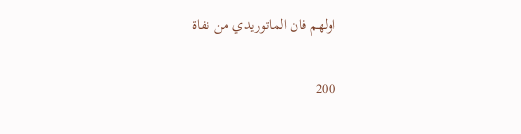اولهم فان الماتوريدي من نفاة

200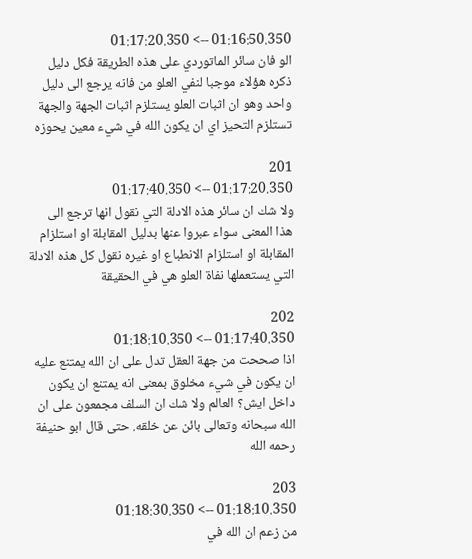01:16:50.350 --> 01:17:20.350
الو فان سائر الماتوردي على هذه الطريقة فكل دليل ذكره هؤلاء موجبا لنفي العلو من فانه يرجع الى دليل واحد وهو ان اثبات العلو يستلزم اثبات الجهة والجهة تستلزم التحيز اي ان يكون الله في شيء معين يحوزه

201
01:17:20.350 --> 01:17:40.350
ولا شك ان سائر هذه الادلة التي نقول انها ترجع الى هذا المعنى سواء عبروا عنها بدليل المقابلة او استلزام المقابلة او استلزام الانطباع او غيره نقول كل هذه الادلة التي يستعملها نفاة العلو هي في الحقيقة

202
01:17:40.350 --> 01:18:10.350
اذا صححت من جهة العقل تدل على ان الله يمتنع عليه ان يكون في شيء مخلوق بمعنى انه يمتنع ان يكون داخل ايش؟ العالم ولا شك ان السلف مجمعون على ان الله سبحانه وتعالى بائن عن خلقه. حتى قال ابو حنيفة رحمه الله

203
01:18:10.350 --> 01:18:30.350
من زعم ان الله في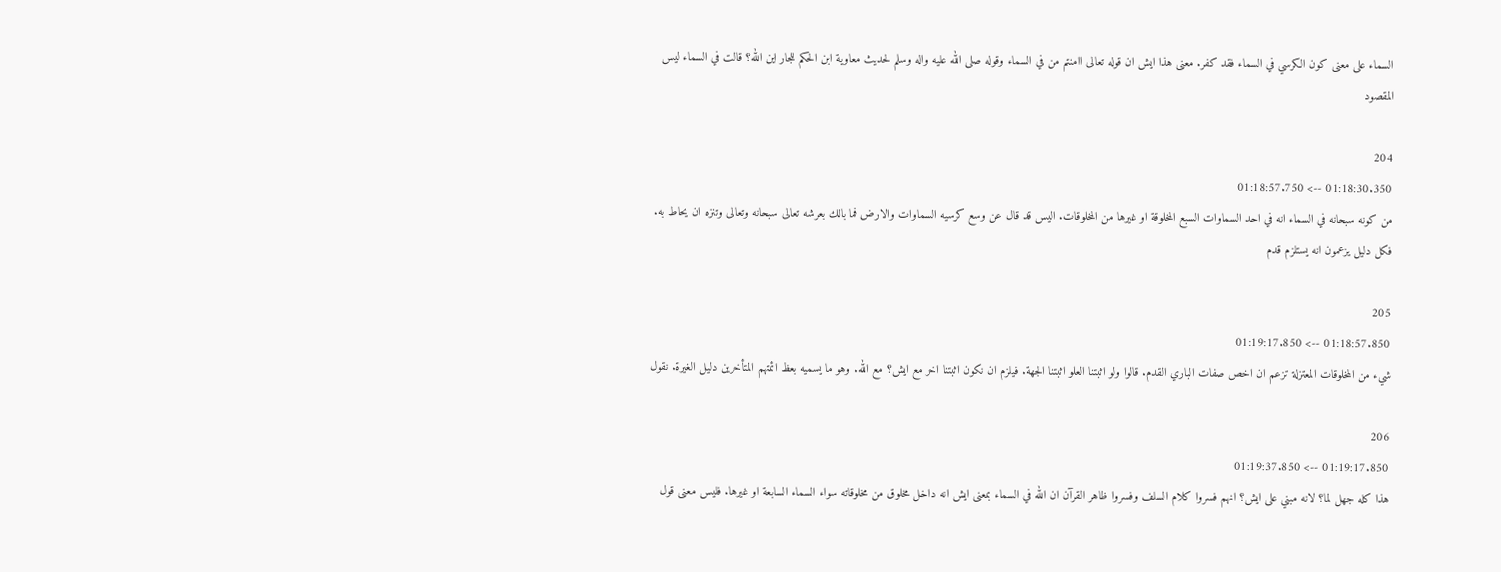السماء على معنى كون الكرسي في السماء فقد كفر. معنى هذا ايش ان قوله تعالى اامنتم من في السماء وقوله صلى الله عليه واله وسلم لحديث معاوية ابن الحكم للجار اين الله؟ قالت في السماء ليس المقصود

204
01:18:30.350 --> 01:18:57.750
من كونه سبحانه في السماء انه في احد السماوات السبع المخلوقة او غيرها من المخلوقات. اليس قد قال عن وسع كرسيه السماوات والارض فما بالك بعرشه تعالى سبحانه وتعالى وتنزه ان يحاط به. فكل دليل يزعمون انه يستلزم قدم

205
01:18:57.850 --> 01:19:17.850
شيء من المخلوقات المعتزلة تزعم ان اخص صفات الباري القدم. قالوا ولو اثبتنا العلو اثبتنا الجهة. فيلزم ان نكون اثبتنا اخر مع ايش؟ مع الله. وهو ما يسميه بعظ ائمتهم المتأخرين دليل الغيرة. نقول

206
01:19:17.850 --> 01:19:37.850
هذا كله جهل لما؟ لانه مبني على ايش؟ انهم فسروا كلام السلف وفسروا ظاهر القرآن ان الله في السماء بمعنى ايش انه داخل مخلوق من مخلوقاته سواء السماء السابعة او غيرها. فليس معنى قول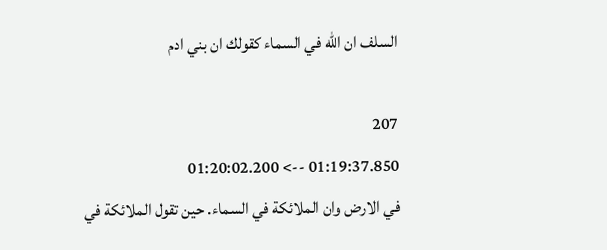السلف ان الله في السماء كقولك ان بني ادم

207
01:19:37.850 --> 01:20:02.200
في الارض وان الملائكة في السماء. حين تقول الملائكة في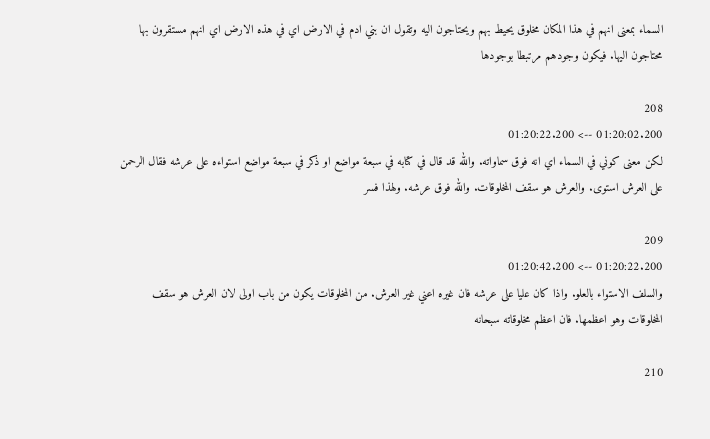السماء بمعنى انهم في هذا المكان مخلوق يحيط بهم ويحتاجون اليه وتقول ان بني ادم في الارض اي في هذه الارض اي انهم مستقرون بها محتاجون اليها. فيكون وجودهم مرتبطا بوجودها

208
01:20:02.200 --> 01:20:22.200
لكن معنى كوني في السماء اي انه فوق سماواته. والله قد قال في كتابه في سبعة مواضع او ذكر في سبعة مواضع استواءه على عرشه فقال الرحمن على العرش استوى. والعرش هو سقف المخلوقات. والله فوق عرشه. ولهذا فسر

209
01:20:22.200 --> 01:20:42.200
والسلف الاستواء بالعلو. واذا كان عليا على عرشه فان غيره اعني غير العرش. من المخلوقات يكون من باب اولى لان العرش هو سقف المخلوقات وهو اعظمها. فان اعظم مخلوقاته سبحانه

210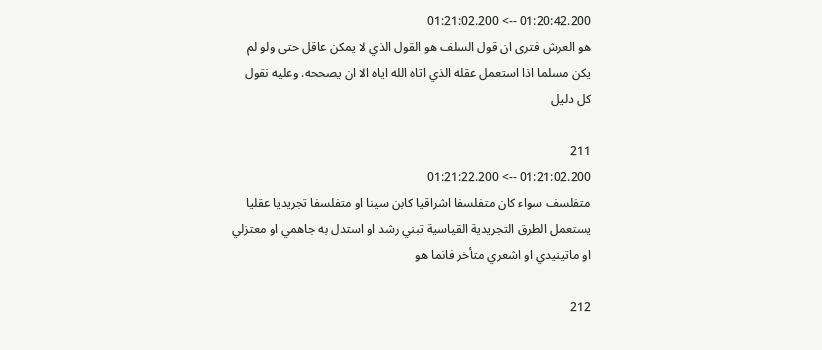01:20:42.200 --> 01:21:02.200
هو العرش فترى ان قول السلف هو القول الذي لا يمكن عاقل حتى ولو لم يكن مسلما اذا استعمل عقله الذي اتاه الله اياه الا ان يصححه. وعليه نقول كل دليل

211
01:21:02.200 --> 01:21:22.200
متفلسف سواء كان متفلسفا اشراقيا كابن سينا او متفلسفا تجريديا عقليا يستعمل الطرق التجريدية القياسية تبني رشد او استدل به جاهمي او معتزلي او ماتينيدي او اشعري متأخر فانما هو

212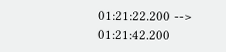01:21:22.200 --> 01:21:42.200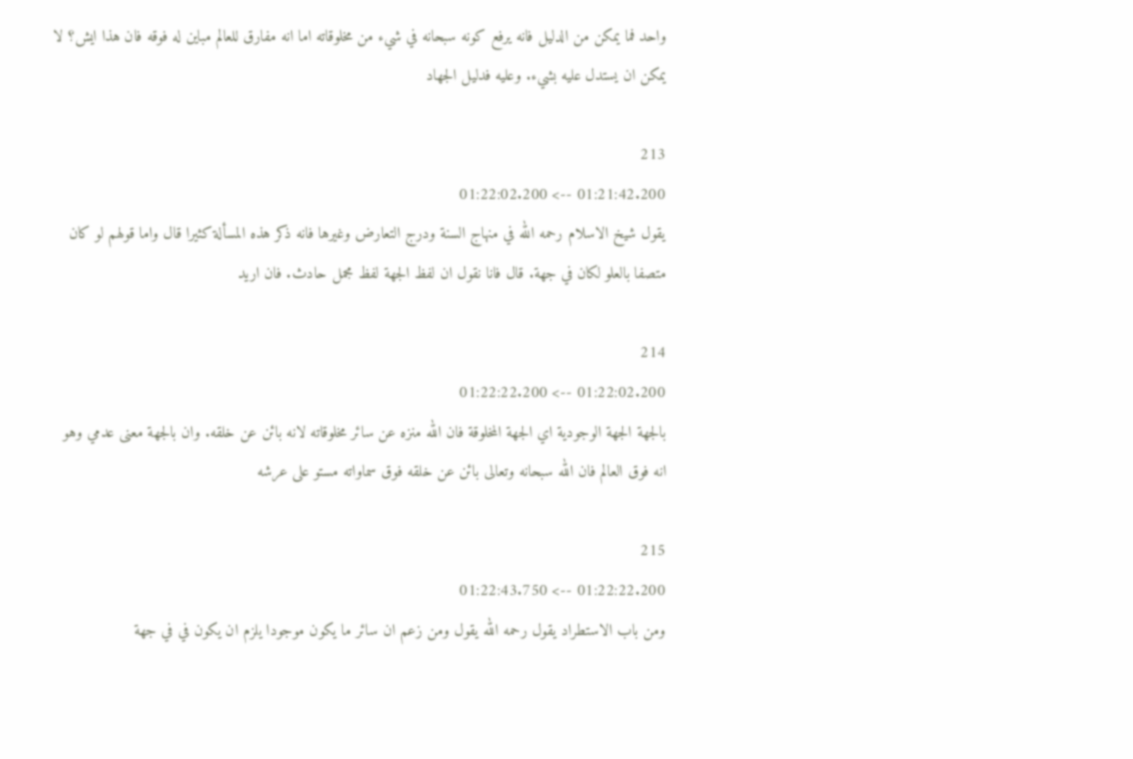واحد فما يمكن من الدليل فانه يرفع كونه سبحانه في شيء من مخلوقاته اما انه مفارق للعالم مباين له فوقه فان هذا ايش؟ لا يمكن ان يستدل عليه بشيء. وعليه فدليل الجهاد

213
01:21:42.200 --> 01:22:02.200
يقول شيخ الاسلام رحمه الله في منهاج السنة ودرج التعارض وغيرها فانه ذكر هذه المسألة كثيرا قال واما قولهم لو كان متصفا بالعلو لكان في جهة. قال فانا نقول ان لفظ الجهة لفظ مجمل حادث. فان اريد

214
01:22:02.200 --> 01:22:22.200
بالجهة الجهة الوجودية اي الجهة المخلوقة فان الله منزه عن سائر مخلوقاته لانه بائن عن خلقه. وان بالجهة معنى عدمي وهو انه فوق العالم فان الله سبحانه وتعالى بائن عن خلقه فوق سماواته مستو على عرشه

215
01:22:22.200 --> 01:22:43.750
ومن باب الاستطراد يقول رحمه الله يقول ومن زعم ان سائر ما يكون موجودا يلزم ان يكون في في جهة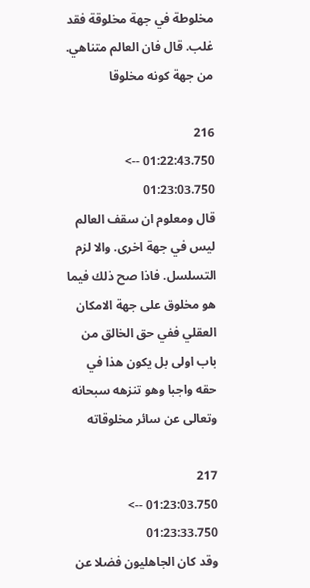مخلوطة في جهة مخلوقة فقد غلب. قال فان العالم متناهي. من جهة كونه مخلوقا

216
01:22:43.750 --> 01:23:03.750
قال ومعلوم ان سقف العالم ليس في جهة اخرى. والا لزم التسلسل. فاذا صح ذلك فيما هو مخلوق على جهة الامكان العقلي ففي حق الخالق من باب اولى بل يكون هذا في حقه واجبا وهو تنزهه سبحانه وتعالى عن سائر مخلوقاته

217
01:23:03.750 --> 01:23:33.750
وقد كان الجاهليون فضلا عن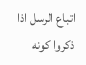اتباع الرسل اذا ذكروا كونه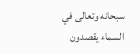سبحانه وتعالى في السماء يقصدون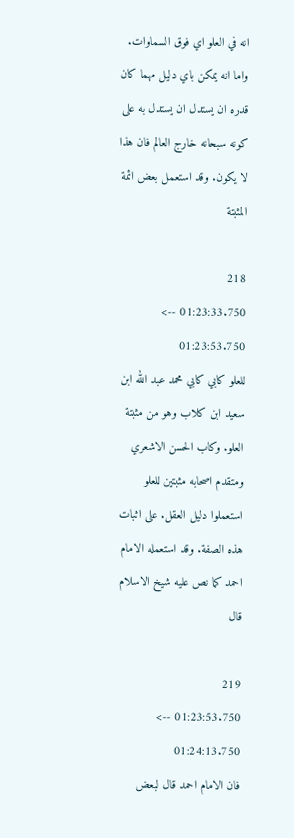انه في العلو اي فوق السماوات. واما انه يمكن باي دليل مهما كان قدره ان يستدل ان يستدل به على كونه سبحانه خارج العالم فان هذا لا يكون. وقد استعمل بعض ائمة المثبتة

218
01:23:33.750 --> 01:23:53.750
للعلو كابي كابي محمد عبد الله ابن سعيد ابن كلاب وهو من مثبتة العلو. وكاب الحسن الاشعري ومتقدم اصحابه مثبتين للعلو استعملوا دليل العقل. على اثبات هذه الصفة. وقد استعمله الامام احمد كما نص عليه شيخ الاسلام قال

219
01:23:53.750 --> 01:24:13.750
فان الامام احمد قال لبعض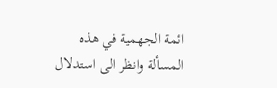ائمة الجهمية في هذه المسألة وانظر الى استدلال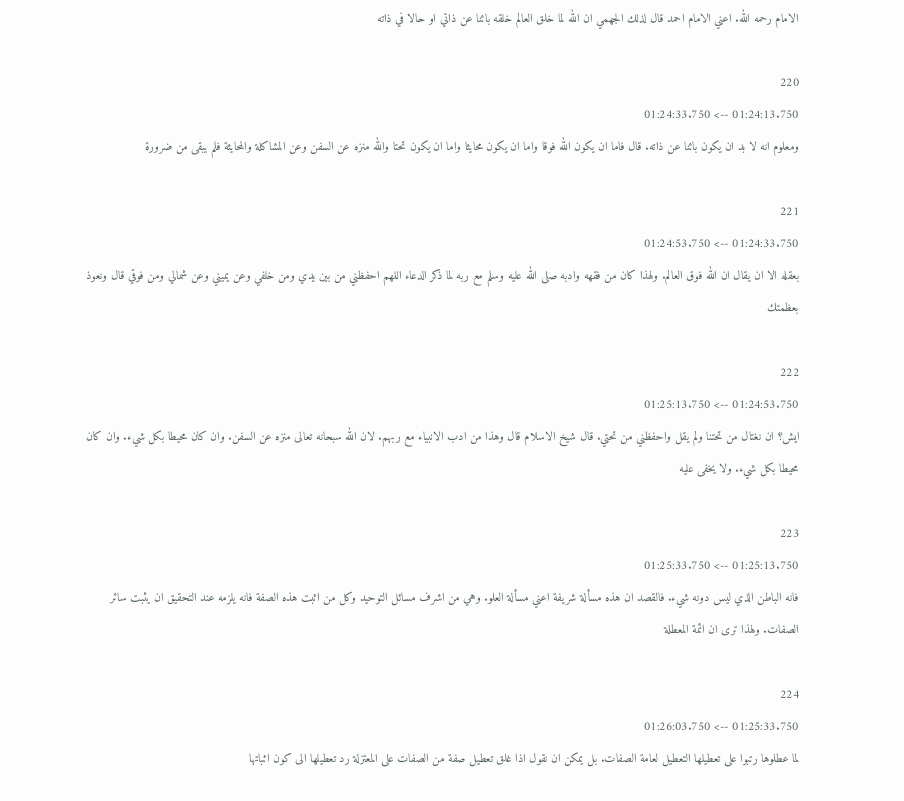الامام رحمه الله. اعني الامام احمد قال لذلك الجهمي ان الله لما خلق العالم خلقه بائنا عن ذاتي او حالا في ذاته

220
01:24:13.750 --> 01:24:33.750
ومعلوم انه لا بد ان يكون بائنا عن ذاته. قال فاما ان يكون الله فوقا واما ان يكون محايثا واما ان يكون تحتا والله منزه عن السفن وعن المشاكلة والمحايثة فلم يبقى من ضرورة

221
01:24:33.750 --> 01:24:53.750
بعقله الا ان يقال ان الله فوق العالم. ولهذا كان من فقهه وادبه صلى الله عليه وسلم مع ربه لما ذكر الدعاء اللهم احفظني من بين يدي ومن خلفي وعن يميني وعن شمالي ومن فوقي قال ونعوذ بعظمتك

222
01:24:53.750 --> 01:25:13.750
ايش؟ ان نغتال من تحتنا ولم يقل واحفظني من تحتي. قال شيخ الاسلام قال وهذا من ادب الانبياء مع ربهم. لان الله سبحانه تعالى منزه عن السفن. وان كان محيطا بكل شيء. وان كان محيطا بكل شيء. ولا يخفى عليه

223
01:25:13.750 --> 01:25:33.750
فانه الباطن الذي ليس دونه شيء. فالقصد ان هذه مسألة شريفة اعني مسألة العلو. وهي من اشرف مسائل التوحيد وكل من اثبت هذه الصفة فانه يلزمه عند التحقيق ان يثبت سائر الصفات. ولهذا ترى ان ائمة المعطلة

224
01:25:33.750 --> 01:26:03.750
لما عطلوها رتبوا على تعطيلها التعطيل لعامة الصفات. بل يمكن ان نقول اذا غلق تعطيل صفة من الصفات على المعتزلة رد تعطيلها الى كون اثباتها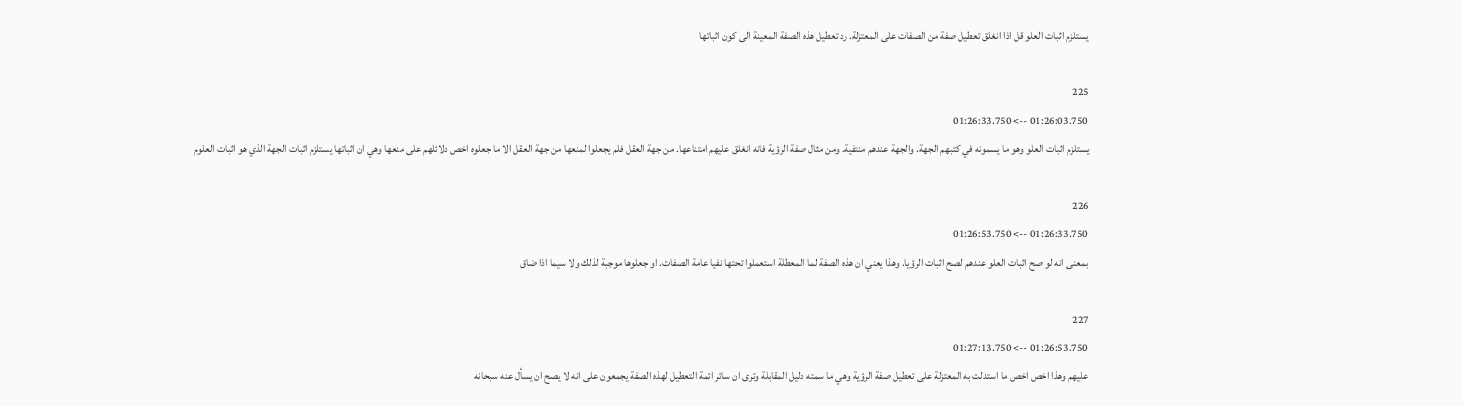يستلزم اثبات العلو قل اذا انغلق تعطيل صفة من الصفات على المعتزلة. رد تعطيل هذه الصفة المعينة الى كون اثباتها

225
01:26:03.750 --> 01:26:33.750
يستلزم اثبات العلو وهو ما يسمونه في كتبهم الجهة. والجهة عندهم منتفية. ومن مثال صفة الرؤية فانه انغلق عليهم امتناعها. من جهة العقل فلم يجعلوا لمنعها من جهة العقل الا ما جعلوه اخص دلائلهم على منعها وهي ان اثباتها يستلزم اثبات الجهة الذي هو اثبات العلوم

226
01:26:33.750 --> 01:26:53.750
بمعنى انه لو صح اثبات العلو عندهم لصح اثبات الرؤيا. وهذا يعني ان هذه الصفة لما المعطلة استعملوا تحتها نفيا عامة الصفات. او جعلوها موجبة لذلك ولا سيما اذا ضاق

227
01:26:53.750 --> 01:27:13.750
عليهم وهذا اخص اخص ما استدلت به المعتزلة على تعطيل صفة الرؤية وهي ما سمته دليل المقابلة وترى ان سائر ائمة التعطيل لهذه الصفة يجمعون على انه لا يصح ان يسأل عنه سبحانه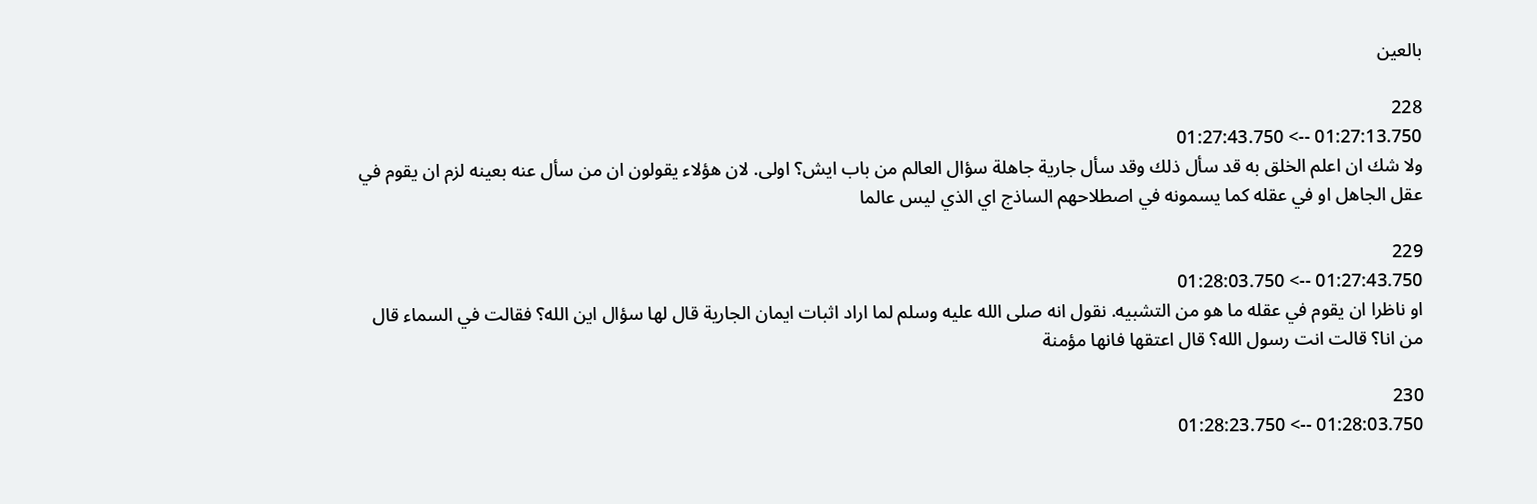بالعين

228
01:27:13.750 --> 01:27:43.750
ولا شك ان اعلم الخلق به قد سأل ذلك وقد سأل جارية جاهلة سؤال العالم من باب ايش؟ اولى. لان هؤلاء يقولون ان من سأل عنه بعينه لزم ان يقوم في عقل الجاهل او في عقله كما يسمونه في اصطلاحهم الساذج اي الذي ليس عالما

229
01:27:43.750 --> 01:28:03.750
او ناظرا ان يقوم في عقله ما هو من التشبيه. نقول انه صلى الله عليه وسلم لما اراد اثبات ايمان الجارية قال لها سؤال اين الله؟ فقالت في السماء قال من انا؟ قالت انت رسول الله؟ قال اعتقها فانها مؤمنة

230
01:28:03.750 --> 01:28:23.750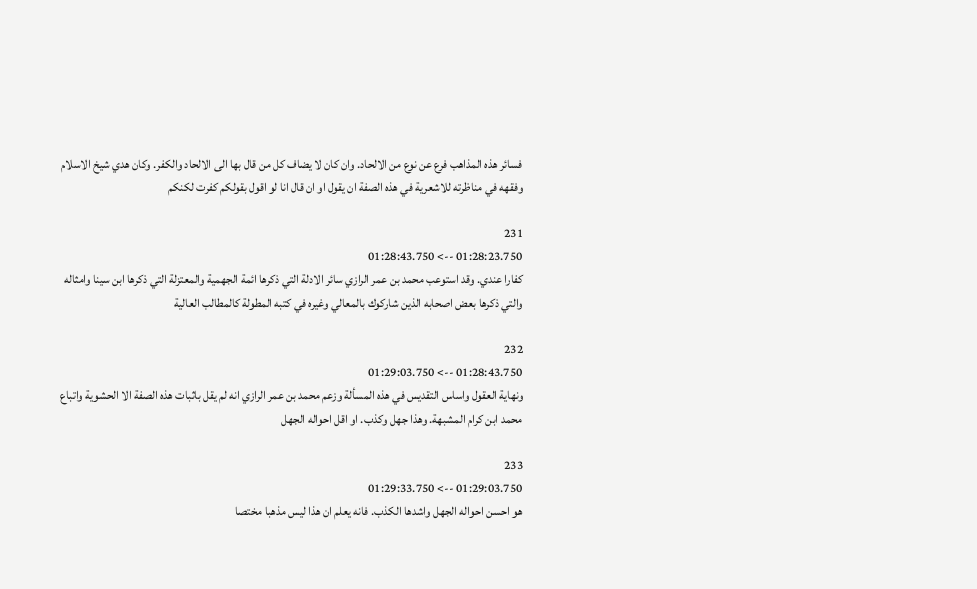فسائر هذه المذاهب فرع عن نوع من الالحاد. وان كان لا يضاف كل من قال بها الى الالحاد والكفر. وكان هدي شيخ الاسلام وفقهه في مناظرته للاشعرية في هذه الصفة ان يقول او ان قال انا لو اقول بقولكم كفرت لكنكم

231
01:28:23.750 --> 01:28:43.750
كفارا عندي. وقد استوعب محمد بن عمر الرازي سائر الادلة التي ذكرها ائمة الجهمية والمعتزلة التي ذكرها ابن سينا وامثاله والتي ذكرها بعض اصحابه الذين شاركوك بالمعالي وغيره في كتبه المطولة كالمطالب العالية

232
01:28:43.750 --> 01:29:03.750
ونهاية العقول واساس التقديس في هذه المسألة وزعم محمد بن عمر الرازي انه لم يقل باثبات هذه الصفة الا الحشوية واتباع محمد ابن كرام المشبهة. وهذا جهل وكذب. او اقل احواله الجهل

233
01:29:03.750 --> 01:29:33.750
هو احسن احواله الجهل واشدها الكذب. فانه يعلم ان هذا ليس مذهبا مختصا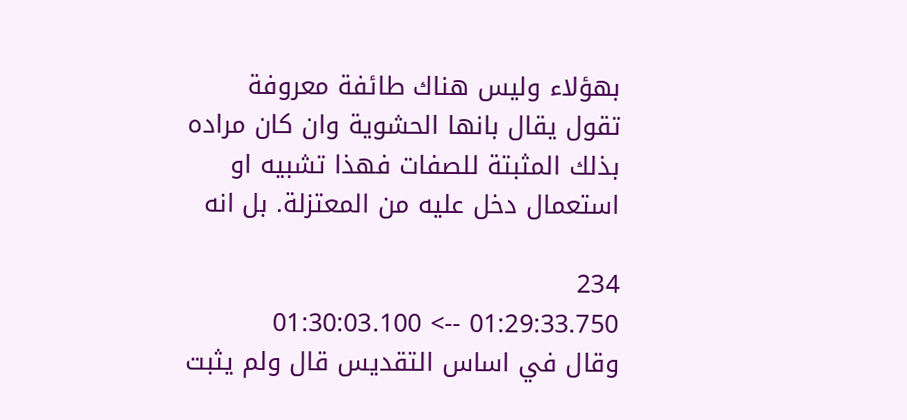بهؤلاء وليس هناك طائفة معروفة تقول يقال بانها الحشوية وان كان مراده بذلك المثبتة للصفات فهذا تشبيه او استعمال دخل عليه من المعتزلة. بل انه

234
01:29:33.750 --> 01:30:03.100
وقال في اساس التقديس قال ولم يثبت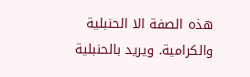هذه الصفة الا الحنبلية والكرامية. ويريد بالحنبلية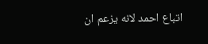اتباع احمد لانه يزعم ان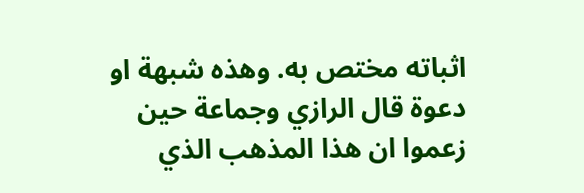اثباته مختص به. وهذه شبهة او دعوة قال الرازي وجماعة حين زعموا ان هذا المذهب الذي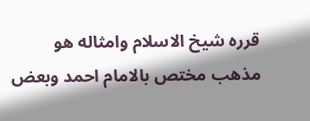قرره شيخ الاسلام وامثاله هو مذهب مختص بالامام احمد وبعض